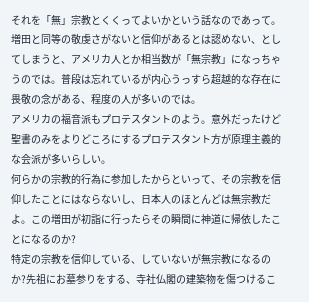それを「無」宗教とくくってよいかという話なのであって。
増田と同等の敬虔さがないと信仰があるとは認めない、としてしまうと、アメリカ人とか相当数が「無宗教」になっちゃうのでは。普段は忘れているが内心うっすら超越的な存在に畏敬の念がある、程度の人が多いのでは。
アメリカの福音派もプロテスタントのよう。意外だったけど聖書のみをよりどころにするプロテスタント方が原理主義的な会派が多いらしい。
何らかの宗教的行為に参加したからといって、その宗教を信仰したことにはならないし、日本人のほとんどは無宗教だよ。この増田が初詣に行ったらその瞬間に神道に帰依したことになるのか?
特定の宗教を信仰している、していないが無宗教になるのか?先祖にお墓参りをする、寺社仏閣の建築物を傷つけるこ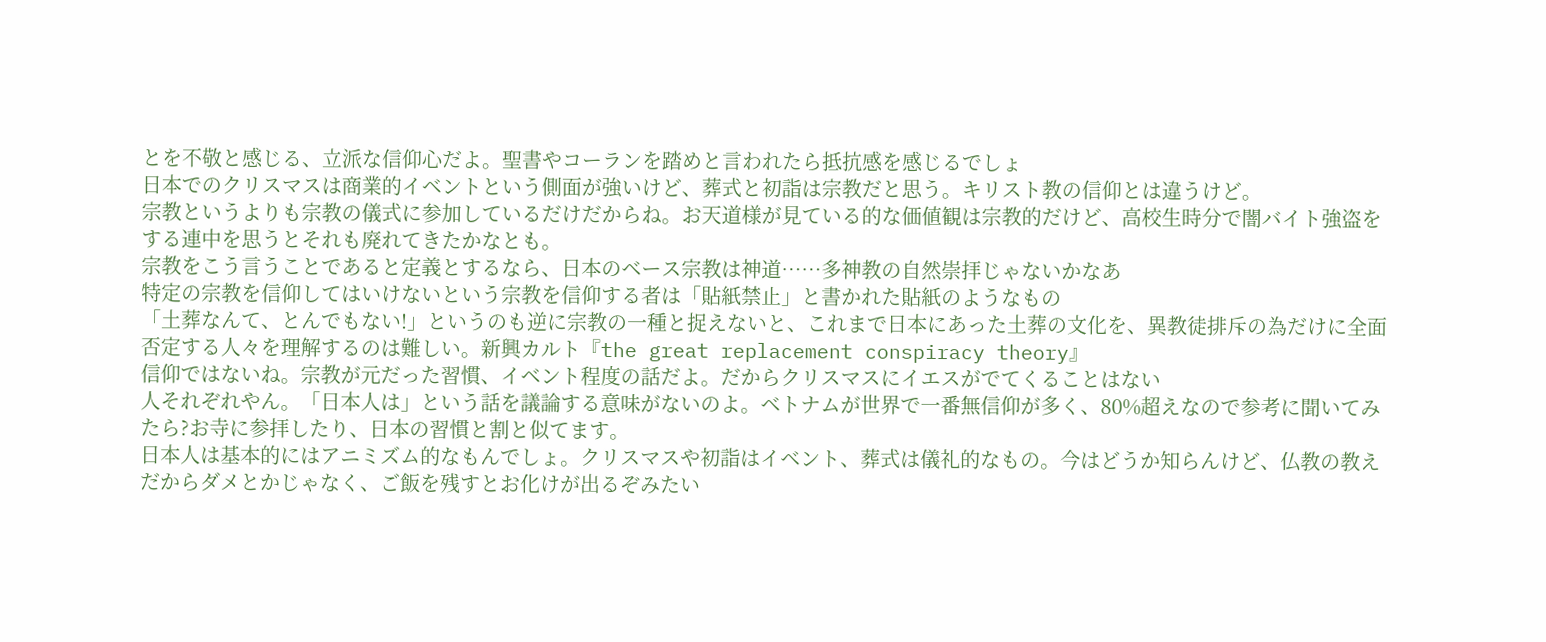とを不敬と感じる、立派な信仰心だよ。聖書やコーランを踏めと言われたら抵抗感を感じるでしょ
日本でのクリスマスは商業的イベントという側面が強いけど、葬式と初詣は宗教だと思う。キリスト教の信仰とは違うけど。
宗教というよりも宗教の儀式に参加しているだけだからね。お天道様が見ている的な価値観は宗教的だけど、高校生時分で闇バイト強盗をする連中を思うとそれも廃れてきたかなとも。
宗教をこう言うことであると定義とするなら、日本のベース宗教は神道……多神教の自然崇拝じゃないかなあ
特定の宗教を信仰してはいけないという宗教を信仰する者は「貼紙禁止」と書かれた貼紙のようなもの
「土葬なんて、とんでもない!」というのも逆に宗教の一種と捉えないと、これまで日本にあった土葬の文化を、異教徒排斥の為だけに全面否定する人々を理解するのは難しい。新興カルト『the great replacement conspiracy theory』
信仰ではないね。宗教が元だった習慣、イベント程度の話だよ。だからクリスマスにイエスがでてくることはない
人それぞれやん。「日本人は」という話を議論する意味がないのよ。ベトナムが世界で一番無信仰が多く、80%超えなので参考に聞いてみたら?お寺に参拝したり、日本の習慣と割と似てます。
日本人は基本的にはアニミズム的なもんでしょ。クリスマスや初詣はイベント、葬式は儀礼的なもの。今はどうか知らんけど、仏教の教えだからダメとかじゃなく、ご飯を残すとお化けが出るぞみたい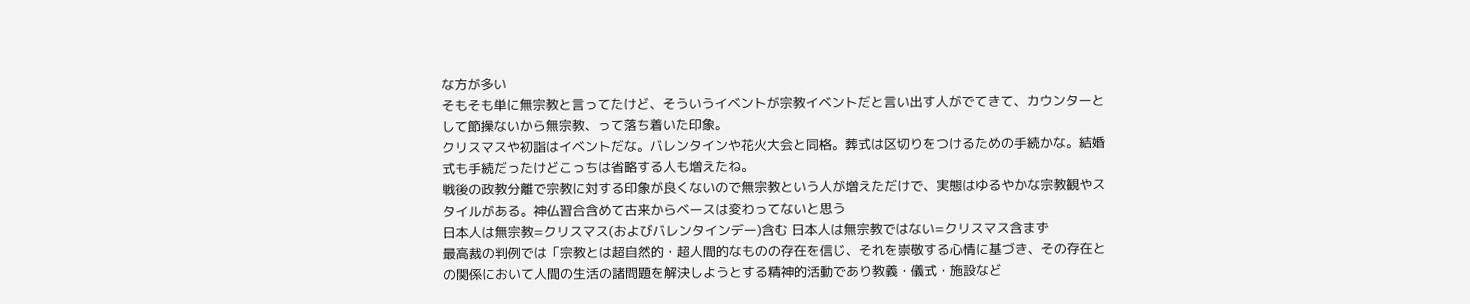な方が多い
そもそも単に無宗教と言ってたけど、そういうイベントが宗教イベントだと言い出す人がでてきて、カウンターとして節操ないから無宗教、って落ち着いた印象。
クリスマスや初詣はイベントだな。バレンタインや花火大会と同格。葬式は区切りをつけるための手続かな。結婚式も手続だったけどこっちは省略する人も増えたね。
戦後の政教分離で宗教に対する印象が良くないので無宗教という人が増えただけで、実態はゆるやかな宗教観やスタイルがある。神仏習合含めて古来からベースは変わってないと思う
日本人は無宗教=クリスマス(およびバレンタインデー)含む 日本人は無宗教ではない=クリスマス含まず
最高裁の判例では「宗教とは超自然的・超人間的なものの存在を信じ、それを崇敬する心情に基づき、その存在との関係において人間の生活の諸問題を解決しようとする精神的活動であり教義・儀式・施設など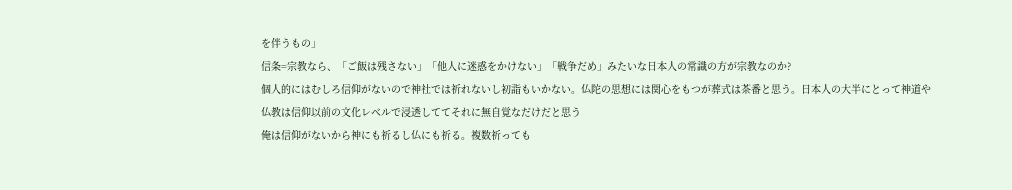を伴うもの」
信条=宗教なら、「ご飯は残さない」「他人に迷惑をかけない」「戦争だめ」みたいな日本人の常識の方が宗教なのか?
個人的にはむしろ信仰がないので神社では祈れないし初詣もいかない。仏陀の思想には関心をもつが葬式は茶番と思う。日本人の大半にとって神道や仏教は信仰以前の文化レベルで浸透しててそれに無自覚なだけだと思う
俺は信仰がないから神にも祈るし仏にも祈る。複数祈っても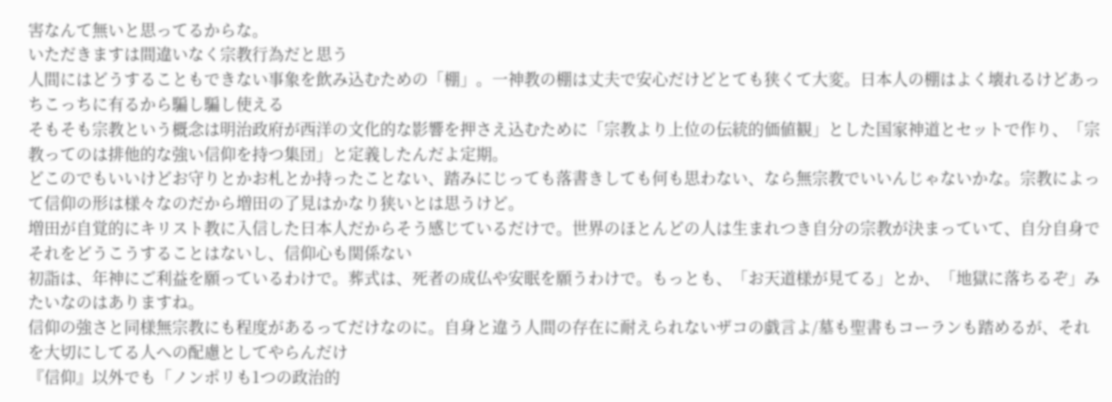害なんて無いと思ってるからな。
いただきますは間違いなく宗教行為だと思う
人間にはどうすることもできない事象を飲み込むための「棚」。一神教の棚は丈夫で安心だけどとても狭くて大変。日本人の棚はよく壊れるけどあっちこっちに有るから騙し騙し使える
そもそも宗教という概念は明治政府が西洋の文化的な影響を押さえ込むために「宗教より上位の伝統的価値観」とした国家神道とセットで作り、「宗教ってのは排他的な強い信仰を持つ集団」と定義したんだよ定期。
どこのでもいいけどお守りとかお札とか持ったことない、踏みにじっても落書きしても何も思わない、なら無宗教でいいんじゃないかな。宗教によって信仰の形は様々なのだから増田の了見はかなり狭いとは思うけど。
増田が自覚的にキリスト教に入信した日本人だからそう感じているだけで。世界のほとんどの人は生まれつき自分の宗教が決まっていて、自分自身でそれをどうこうすることはないし、信仰心も関係ない
初詣は、年神にご利益を願っているわけで。葬式は、死者の成仏や安眠を願うわけで。もっとも、「お天道様が見てる」とか、「地獄に落ちるぞ」みたいなのはありますね。
信仰の強さと同様無宗教にも程度があるってだけなのに。自身と違う人間の存在に耐えられないザコの戯言よ/墓も聖書もコーランも踏めるが、それを大切にしてる人への配慮としてやらんだけ
『信仰』以外でも「ノンポリも1つの政治的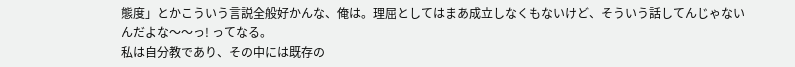態度」とかこういう言説全般好かんな、俺は。理屈としてはまあ成立しなくもないけど、そういう話してんじゃないんだよな〜〜っ! ってなる。
私は自分教であり、その中には既存の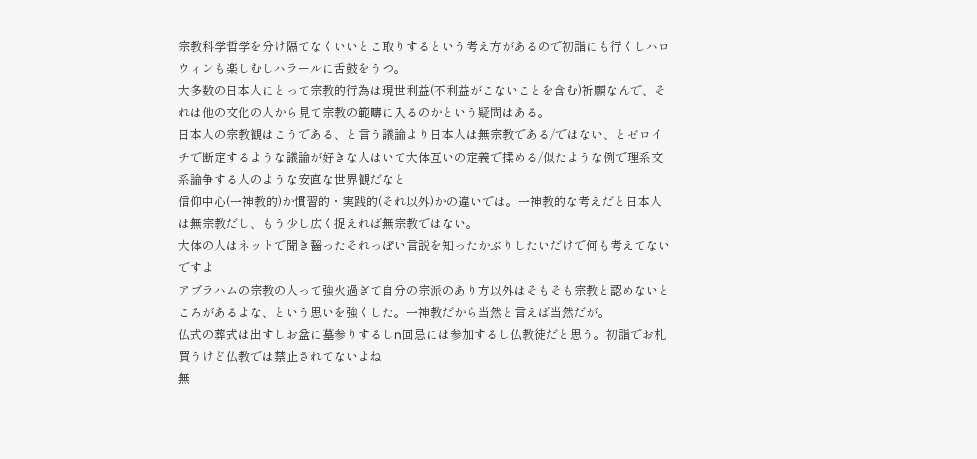宗教科学哲学を分け隔てなくいいとこ取りするという考え方があるので初詣にも行くしハロウィンも楽しむしハラールに舌鼓をうつ。
大多数の日本人にとって宗教的行為は現世利益(不利益がこないことを含む)祈願なんで、それは他の文化の人から見て宗教の範疇に入るのかという疑問はある。
日本人の宗教観はこうである、と言う議論より日本人は無宗教である/ではない、とゼロイチで断定するような議論が好きな人はいて大体互いの定義で揉める/似たような例で理系文系論争する人のような安直な世界観だなと
信仰中心(一神教的)か慣習的・実践的(それ以外)かの違いでは。一神教的な考えだと日本人は無宗教だし、もう少し広く捉えれば無宗教ではない。
大体の人はネットで聞き齧ったそれっぽい言説を知ったかぶりしたいだけで何も考えてないですよ
アブラハムの宗教の人って強火過ぎて自分の宗派のあり方以外はそもそも宗教と認めないところがあるよな、という思いを強くした。一神教だから当然と言えば当然だが。
仏式の葬式は出すしお盆に墓参りするしn回忌には参加するし仏教徒だと思う。初詣でお札買うけど仏教では禁止されてないよね
無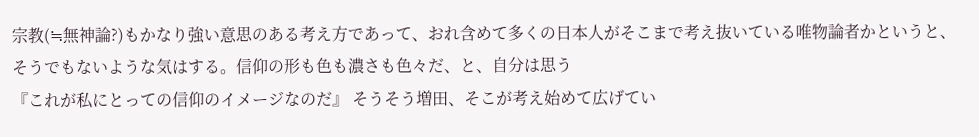宗教(≒無神論?)もかなり強い意思のある考え方であって、おれ含めて多くの日本人がそこまで考え抜いている唯物論者かというと、そうでもないような気はする。信仰の形も色も濃さも色々だ、と、自分は思う
『これが私にとっての信仰のイメージなのだ』 そうそう増田、そこが考え始めて広げてい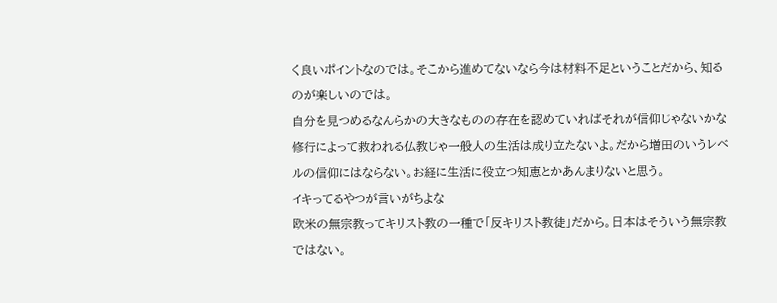く良いポイントなのでは。そこから進めてないなら今は材料不足ということだから、知るのが楽しいのでは。
自分を見つめるなんらかの大きなものの存在を認めていればそれが信仰じゃないかな
修行によって救われる仏教じゃ一般人の生活は成り立たないよ。だから増田のいうレベルの信仰にはならない。お経に生活に役立つ知恵とかあんまりないと思う。
イキってるやつが言いがちよな
欧米の無宗教ってキリスト教の一種で「反キリスト教徒」だから。日本はそういう無宗教ではない。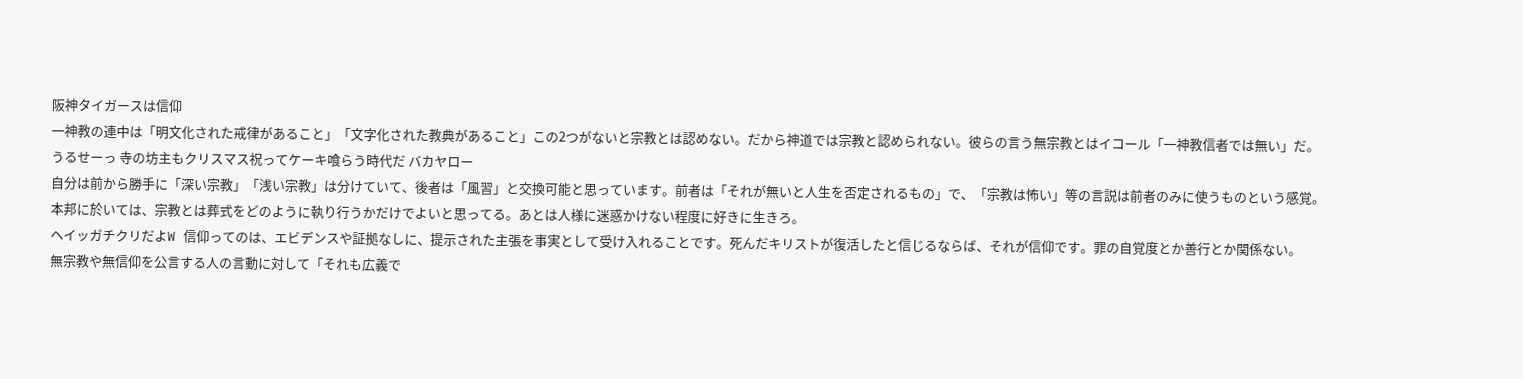阪神タイガースは信仰
一神教の連中は「明文化された戒律があること」「文字化された教典があること」この2つがないと宗教とは認めない。だから神道では宗教と認められない。彼らの言う無宗教とはイコール「一神教信者では無い」だ。
うるせーっ 寺の坊主もクリスマス祝ってケーキ喰らう時代だ バカヤロー
自分は前から勝手に「深い宗教」「浅い宗教」は分けていて、後者は「風習」と交換可能と思っています。前者は「それが無いと人生を否定されるもの」で、「宗教は怖い」等の言説は前者のみに使うものという感覚。
本邦に於いては、宗教とは葬式をどのように執り行うかだけでよいと思ってる。あとは人様に迷惑かけない程度に好きに生きろ。
ヘイッガチクリだよW 信仰ってのは、エビデンスや証拠なしに、提示された主張を事実として受け入れることです。死んだキリストが復活したと信じるならば、それが信仰です。罪の自覚度とか善行とか関係ない。
無宗教や無信仰を公言する人の言動に対して「それも広義で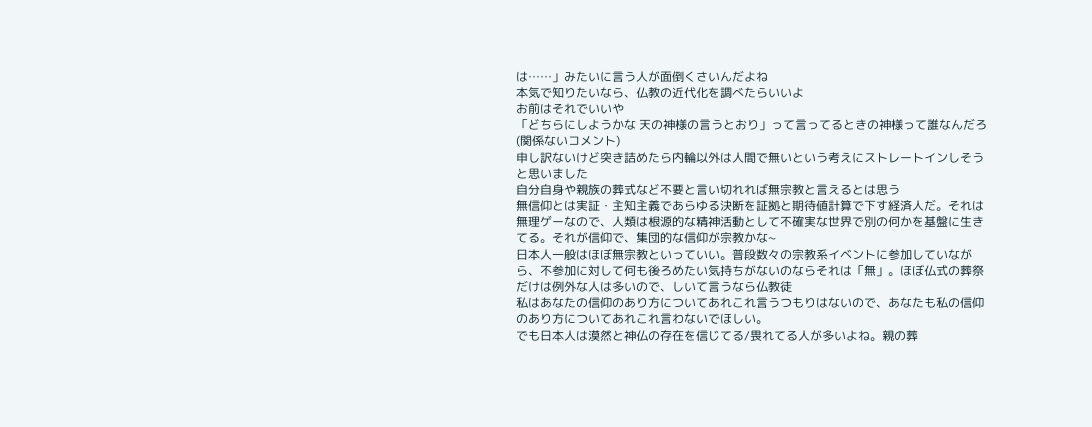は……」みたいに言う人が面倒くさいんだよね
本気で知りたいなら、仏教の近代化を調べたらいいよ
お前はそれでいいや
「どちらにしようかな 天の神様の言うとおり」って言ってるときの神様って誰なんだろ(関係ないコメント)
申し訳ないけど突き詰めたら内輪以外は人間で無いという考えにストレートインしそうと思いました
自分自身や親族の葬式など不要と言い切れれば無宗教と言えるとは思う
無信仰とは実証・主知主義であらゆる決断を証拠と期待値計算で下す経済人だ。それは無理ゲーなので、人類は根源的な精神活動として不確実な世界で別の何かを基盤に生きてる。それが信仰で、集団的な信仰が宗教かな~
日本人一般はほぼ無宗教といっていい。普段数々の宗教系イベントに参加していながら、不参加に対して何も後ろめたい気持ちがないのならそれは「無」。ほぼ仏式の葬祭だけは例外な人は多いので、しいて言うなら仏教徒
私はあなたの信仰のあり方についてあれこれ言うつもりはないので、あなたも私の信仰のあり方についてあれこれ言わないでほしい。
でも日本人は漠然と神仏の存在を信じてる/畏れてる人が多いよね。親の葬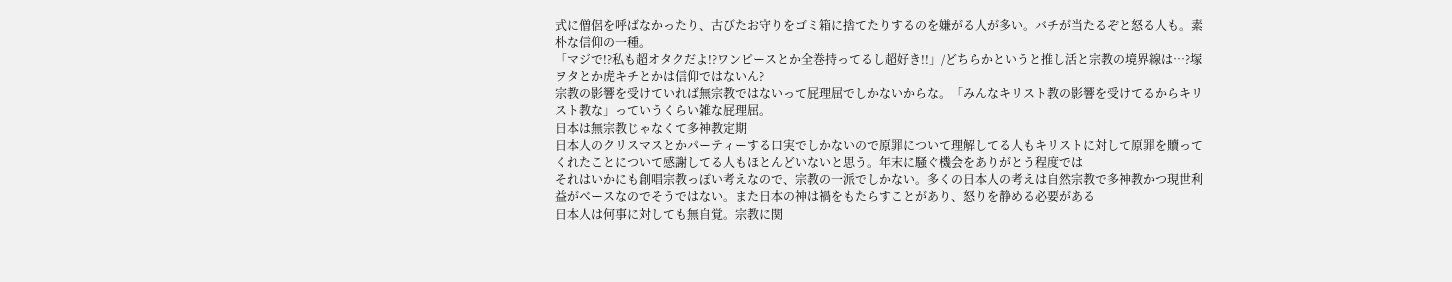式に僧侶を呼ばなかったり、古びたお守りをゴミ箱に捨てたりするのを嫌がる人が多い。バチが当たるぞと怒る人も。素朴な信仰の一種。
「マジで!?私も超オタクだよ!?ワンピースとか全巻持ってるし超好き!!」/どちらかというと推し活と宗教の境界線は…?塚ヲタとか虎キチとかは信仰ではないん?
宗教の影響を受けていれば無宗教ではないって屁理屈でしかないからな。「みんなキリスト教の影響を受けてるからキリスト教な」っていうくらい雑な屁理屈。
日本は無宗教じゃなくて多神教定期
日本人のクリスマスとかパーティーする口実でしかないので原罪について理解してる人もキリストに対して原罪を贖ってくれたことについて感謝してる人もほとんどいないと思う。年末に騒ぐ機会をありがとう程度では
それはいかにも創唱宗教っぽい考えなので、宗教の一派でしかない。多くの日本人の考えは自然宗教で多神教かつ現世利益がベースなのでそうではない。また日本の神は禍をもたらすことがあり、怒りを静める必要がある
日本人は何事に対しても無自覚。宗教に関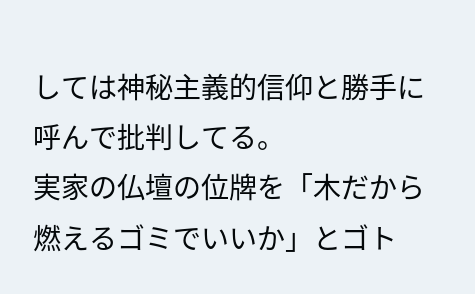しては神秘主義的信仰と勝手に呼んで批判してる。
実家の仏壇の位牌を「木だから燃えるゴミでいいか」とゴト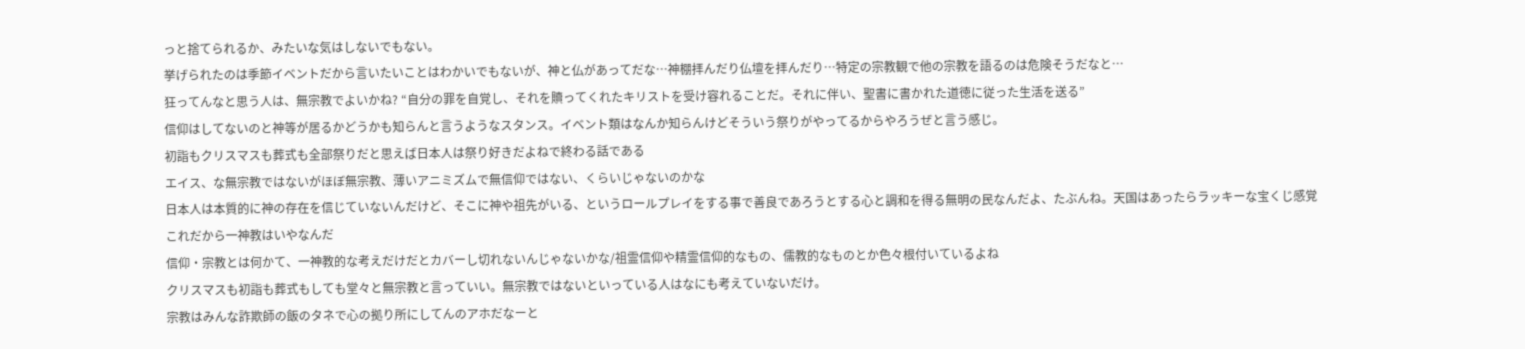っと捨てられるか、みたいな気はしないでもない。
挙げられたのは季節イベントだから言いたいことはわかいでもないが、神と仏があってだな…神棚拝んだり仏壇を拝んだり…特定の宗教観で他の宗教を語るのは危険そうだなと…
狂ってんなと思う人は、無宗教でよいかね? “自分の罪を自覚し、それを贖ってくれたキリストを受け容れることだ。それに伴い、聖書に書かれた道徳に従った生活を送る”
信仰はしてないのと神等が居るかどうかも知らんと言うようなスタンス。イベント類はなんか知らんけどそういう祭りがやってるからやろうぜと言う感じ。
初詣もクリスマスも葬式も全部祭りだと思えば日本人は祭り好きだよねで終わる話である
エイス、な無宗教ではないがほぼ無宗教、薄いアニミズムで無信仰ではない、くらいじゃないのかな
日本人は本質的に神の存在を信じていないんだけど、そこに神や祖先がいる、というロールプレイをする事で善良であろうとする心と調和を得る無明の民なんだよ、たぶんね。天国はあったらラッキーな宝くじ感覚
これだから一神教はいやなんだ
信仰・宗教とは何かて、一神教的な考えだけだとカバーし切れないんじゃないかな/祖霊信仰や精霊信仰的なもの、儒教的なものとか色々根付いているよね
クリスマスも初詣も葬式もしても堂々と無宗教と言っていい。無宗教ではないといっている人はなにも考えていないだけ。
宗教はみんな詐欺師の飯のタネで心の拠り所にしてんのアホだなーと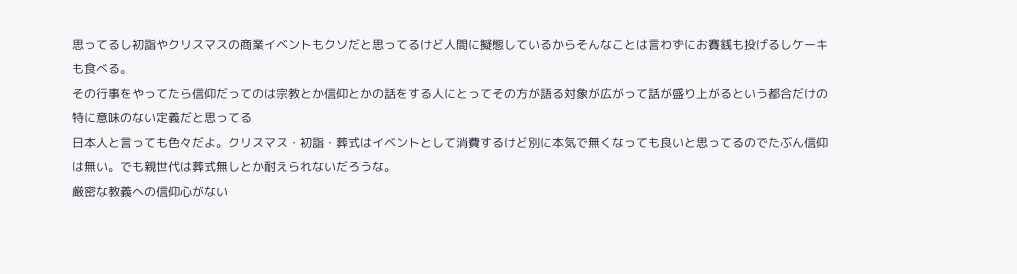思ってるし初詣やクリスマスの商業イベントもクソだと思ってるけど人間に擬態しているからそんなことは言わずにお賽銭も投げるしケーキも食べる。
その行事をやってたら信仰だってのは宗教とか信仰とかの話をする人にとってその方が語る対象が広がって話が盛り上がるという都合だけの特に意味のない定義だと思ってる
日本人と言っても色々だよ。クリスマス・初詣・葬式はイベントとして消費するけど別に本気で無くなっても良いと思ってるのでたぶん信仰は無い。でも親世代は葬式無しとか耐えられないだろうな。
厳密な教義への信仰心がない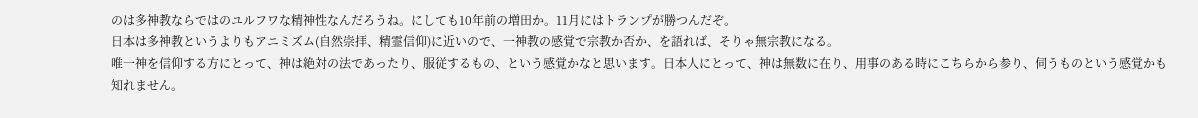のは多神教ならではのユルフワな精神性なんだろうね。にしても10年前の増田か。11月にはトランプが勝つんだぞ。
日本は多神教というよりもアニミズム(自然崇拝、精霊信仰)に近いので、一神教の感覚で宗教か否か、を語れば、そりゃ無宗教になる。
唯一神を信仰する方にとって、神は絶対の法であったり、服従するもの、という感覚かなと思います。日本人にとって、神は無数に在り、用事のある時にこちらから参り、伺うものという感覚かも知れません。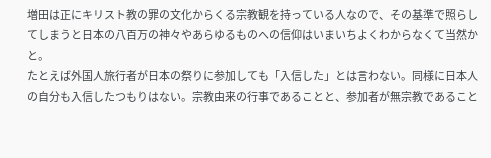増田は正にキリスト教の罪の文化からくる宗教観を持っている人なので、その基準で照らしてしまうと日本の八百万の神々やあらゆるものへの信仰はいまいちよくわからなくて当然かと。
たとえば外国人旅行者が日本の祭りに参加しても「入信した」とは言わない。同様に日本人の自分も入信したつもりはない。宗教由来の行事であることと、参加者が無宗教であること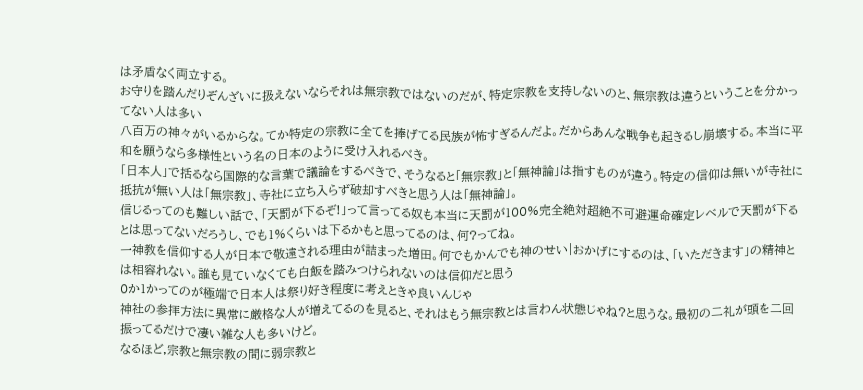は矛盾なく両立する。
お守りを踏んだりぞんざいに扱えないならそれは無宗教ではないのだが、特定宗教を支持しないのと、無宗教は違うということを分かってない人は多い
八百万の神々がいるからな。てか特定の宗教に全てを捧げてる民族が怖すぎるんだよ。だからあんな戦争も起きるし崩壊する。本当に平和を願うなら多様性という名の日本のように受け入れるべき。
「日本人」で括るなら国際的な言葉で議論をするべきで、そうなると「無宗教」と「無神論」は指すものが違う。特定の信仰は無いが寺社に抵抗が無い人は「無宗教」、寺社に立ち入らず破却すべきと思う人は「無神論」。
信じるってのも難しい話で、「天罰が下るぞ!」って言ってる奴も本当に天罰が100%完全絶対超絶不可避運命確定レベルで天罰が下るとは思ってないだろうし、でも1%くらいは下るかもと思ってるのは、何?ってね。
一神教を信仰する人が日本で敬遠される理由が詰まった増田。何でもかんでも神のせい|おかげにするのは、「いただきます」の精神とは相容れない。誰も見ていなくても白飯を踏みつけられないのは信仰だと思う
0か1かってのが極端で日本人は祭り好き程度に考えときゃ良いんじゃ
神社の参拝方法に異常に厳格な人が増えてるのを見ると、それはもう無宗教とは言わん状態じゃね?と思うな。最初の二礼が頭を二回振ってるだけで凄い雑な人も多いけど。
なるほど,宗教と無宗教の間に弱宗教と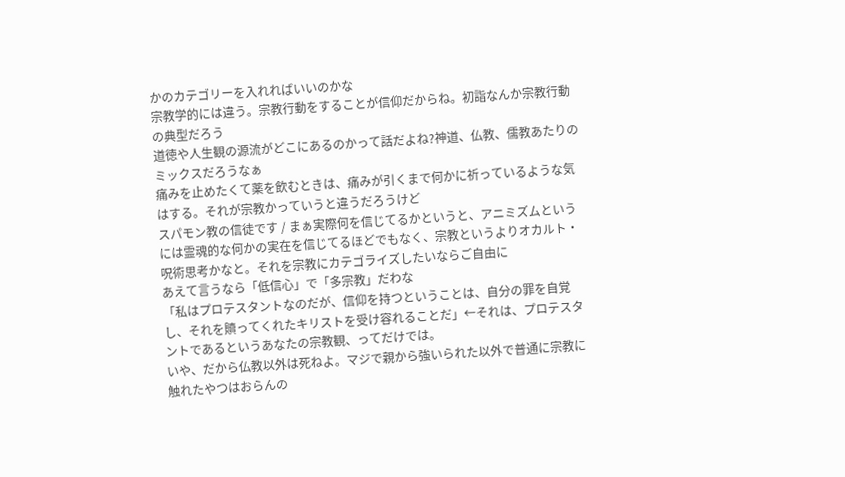かのカテゴリーを入れればいいのかな
宗教学的には違う。宗教行動をすることが信仰だからね。初詣なんか宗教行動の典型だろう
道徳や人生観の源流がどこにあるのかって話だよね?神道、仏教、儒教あたりのミックスだろうなぁ
痛みを止めたくて薬を飲むときは、痛みが引くまで何かに祈っているような気はする。それが宗教かっていうと違うだろうけど
スパモン教の信徒です / まぁ実際何を信じてるかというと、アニミズムというには霊魂的な何かの実在を信じてるほどでもなく、宗教というよりオカルト・呪術思考かなと。それを宗教にカテゴライズしたいならご自由に
あえて言うなら「低信心」で「多宗教」だわな
「私はプロテスタントなのだが、信仰を持つということは、自分の罪を自覚し、それを贖ってくれたキリストを受け容れることだ」←それは、プロテスタントであるというあなたの宗教観、ってだけでは。
いや、だから仏教以外は死ねよ。マジで親から強いられた以外で普通に宗教に触れたやつはおらんの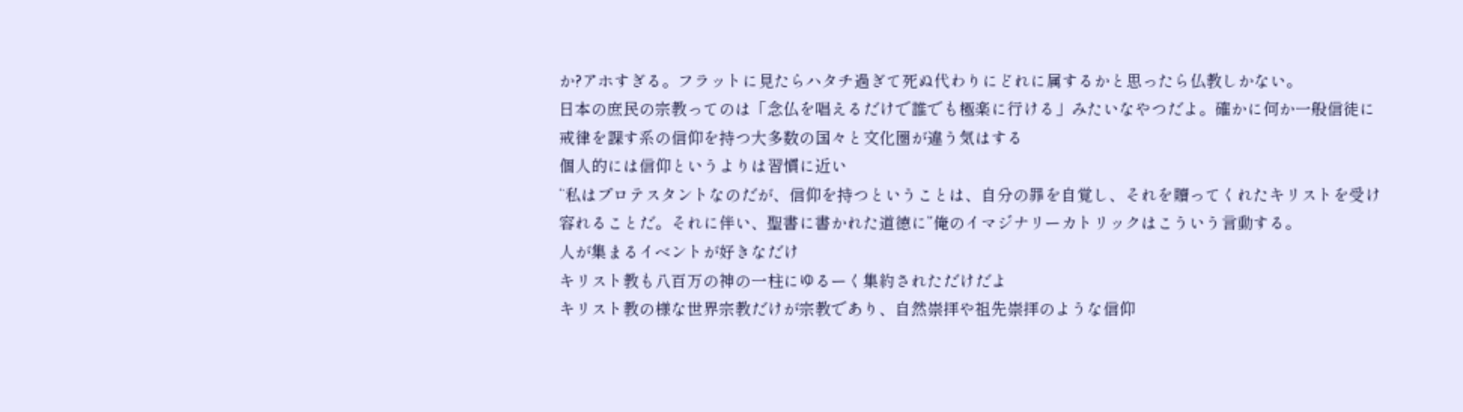か?アホすぎる。フラットに見たらハタチ過ぎて死ぬ代わりにどれに属するかと思ったら仏教しかない。
日本の庶民の宗教ってのは「念仏を唱えるだけで誰でも極楽に行ける」みたいなやつだよ。確かに何か一般信徒に戒律を課す系の信仰を持つ大多数の国々と文化圏が違う気はする
個人的には信仰というよりは習慣に近い
“私はプロテスタントなのだが、信仰を持つということは、自分の罪を自覚し、それを贖ってくれたキリストを受け容れることだ。それに伴い、聖書に書かれた道徳に”俺のイマジナリーカトリックはこういう言動する。
人が集まるイベントが好きなだけ
キリスト教も八百万の神の一柱にゆるーく集約されただけだよ
キリスト教の様な世界宗教だけが宗教であり、自然崇拝や祖先崇拝のような信仰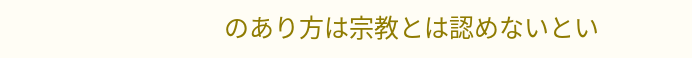のあり方は宗教とは認めないとい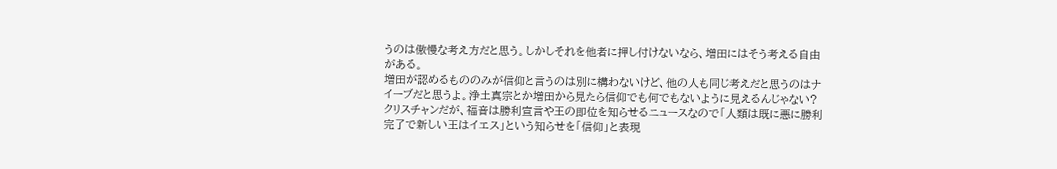うのは傲慢な考え方だと思う。しかしそれを他者に押し付けないなら、増田にはそう考える自由がある。
増田が認めるもののみが信仰と言うのは別に構わないけど、他の人も同じ考えだと思うのはナイーブだと思うよ。浄土真宗とか増田から見たら信仰でも何でもないように見えるんじゃない?
クリスチャンだが、福音は勝利宣言や王の即位を知らせるニュースなので「人類は既に悪に勝利完了で新しい王はイエス」という知らせを「信仰」と表現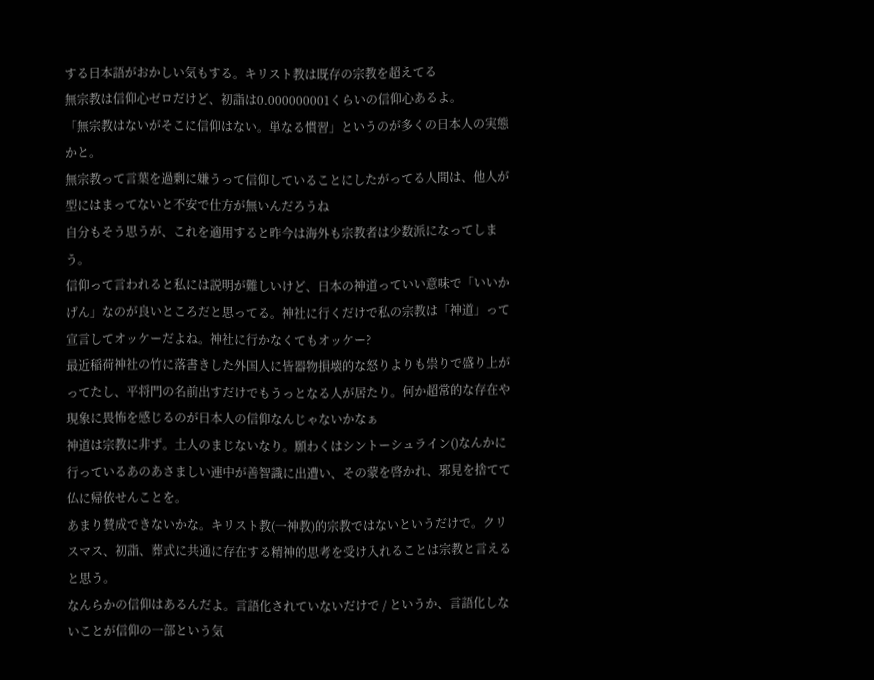する日本語がおかしい気もする。キリスト教は既存の宗教を超えてる
無宗教は信仰心ゼロだけど、初詣は0.000000001くらいの信仰心あるよ。
「無宗教はないがそこに信仰はない。単なる慣習」というのが多くの日本人の実態かと。
無宗教って言葉を過剰に嫌うって信仰していることにしたがってる人間は、他人が型にはまってないと不安で仕方が無いんだろうね
自分もそう思うが、これを適用すると昨今は海外も宗教者は少数派になってしまう。
信仰って言われると私には説明が難しいけど、日本の神道っていい意味で「いいかげん」なのが良いところだと思ってる。神社に行くだけで私の宗教は「神道」って宣言してオッケーだよね。神社に行かなくてもオッケー?
最近稲荷神社の竹に落書きした外国人に皆器物損壊的な怒りよりも祟りで盛り上がってたし、平将門の名前出すだけでもうっとなる人が居たり。何か超常的な存在や現象に畏怖を感じるのが日本人の信仰なんじゃないかなぁ
神道は宗教に非ず。土人のまじないなり。願わくはシントーシュライン()なんかに行っているあのあさましい連中が善智識に出遭い、その蒙を啓かれ、邪見を捨てて仏に帰依せんことを。
あまり賛成できないかな。キリスト教(一神教)的宗教ではないというだけで。クリスマス、初詣、葬式に共通に存在する精神的思考を受け入れることは宗教と言えると思う。
なんらかの信仰はあるんだよ。言語化されていないだけで / というか、言語化しないことが信仰の一部という気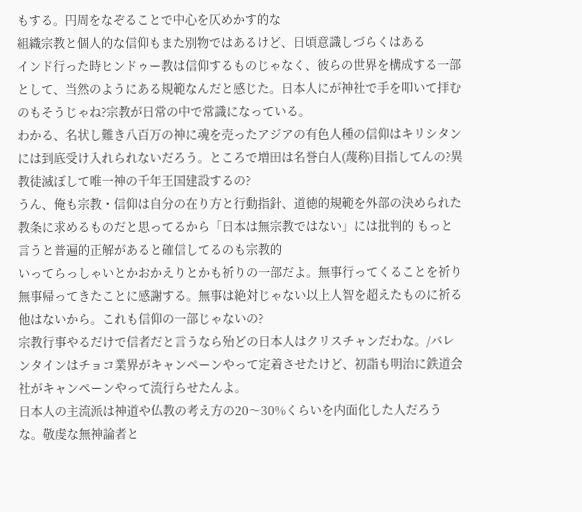もする。円周をなぞることで中心を仄めかす的な
組織宗教と個人的な信仰もまた別物ではあるけど、日頃意識しづらくはある
インド行った時ヒンドゥー教は信仰するものじゃなく、彼らの世界を構成する一部として、当然のようにある規範なんだと感じた。日本人にが神社で手を叩いて拝むのもそうじゃね?宗教が日常の中で常識になっている。
わかる、名状し難き八百万の神に魂を売ったアジアの有色人種の信仰はキリシタンには到底受け入れられないだろう。ところで増田は名誉白人(蔑称)目指してんの?異教徒滅ぼして唯一神の千年王国建設するの?
うん、俺も宗教・信仰は自分の在り方と行動指針、道徳的規範を外部の決められた教条に求めるものだと思ってるから「日本は無宗教ではない」には批判的 もっと言うと普遍的正解があると確信してるのも宗教的
いってらっしゃいとかおかえりとかも祈りの一部だよ。無事行ってくることを祈り無事帰ってきたことに感謝する。無事は絶対じゃない以上人智を超えたものに祈る他はないから。これも信仰の一部じゃないの?
宗教行事やるだけで信者だと言うなら殆どの日本人はクリスチャンだわな。/バレンタインはチョコ業界がキャンペーンやって定着させたけど、初詣も明治に鉄道会社がキャンペーンやって流行らせたんよ。
日本人の主流派は神道や仏教の考え方の20〜30%くらいを内面化した人だろうな。敬虔な無神論者と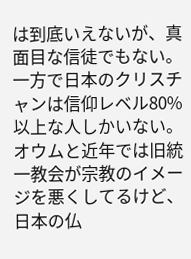は到底いえないが、真面目な信徒でもない。一方で日本のクリスチャンは信仰レベル80%以上な人しかいない。
オウムと近年では旧統一教会が宗教のイメージを悪くしてるけど、日本の仏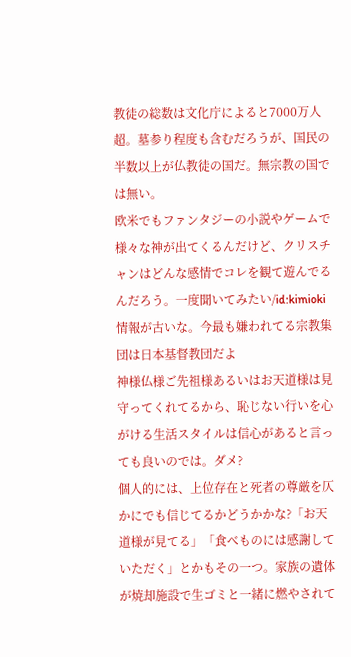教徒の総数は文化庁によると7000万人超。墓参り程度も含むだろうが、国民の半数以上が仏教徒の国だ。無宗教の国では無い。
欧米でもファンタジーの小説やゲームで様々な神が出てくるんだけど、クリスチャンはどんな感情でコレを観て遊んでるんだろう。一度聞いてみたい/id:kimioki 情報が古いな。今最も嫌われてる宗教集団は日本基督教団だよ
神様仏様ご先祖様あるいはお天道様は見守ってくれてるから、恥じない行いを心がける生活スタイルは信心があると言っても良いのでは。ダメ?
個人的には、上位存在と死者の尊厳を仄かにでも信じてるかどうかかな?「お天道様が見てる」「食べものには感謝していただく」とかもその一つ。家族の遺体が焼却施設で生ゴミと一緒に燃やされて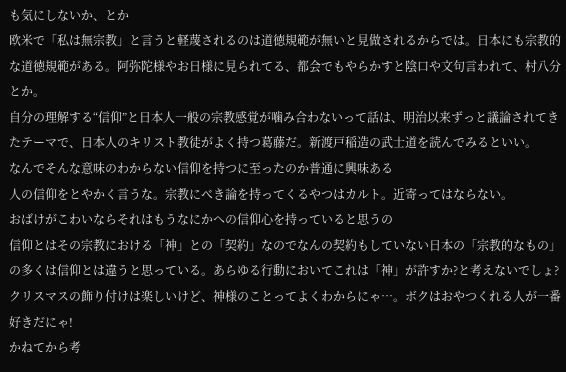も気にしないか、とか
欧米で「私は無宗教」と言うと軽蔑されるのは道徳規範が無いと見做されるからでは。日本にも宗教的な道徳規範がある。阿弥陀様やお日様に見られてる、都会でもやらかすと陰口や文句言われて、村八分とか。
自分の理解する“信仰”と日本人一般の宗教感覚が噛み合わないって話は、明治以来ずっと議論されてきたテーマで、日本人のキリスト教徒がよく持つ葛藤だ。新渡戸稲造の武士道を読んでみるといい。
なんでそんな意味のわからない信仰を持つに至ったのか普通に興味ある
人の信仰をとやかく言うな。宗教にべき論を持ってくるやつはカルト。近寄ってはならない。
おばけがこわいならそれはもうなにかへの信仰心を持っていると思うの
信仰とはその宗教における「神」との「契約」なのでなんの契約もしていない日本の「宗教的なもの」の多くは信仰とは違うと思っている。あらゆる行動においてこれは「神」が許すか?と考えないでしょ?
クリスマスの飾り付けは楽しいけど、神様のことってよくわからにゃ…。ボクはおやつくれる人が一番好きだにゃ!
かねてから考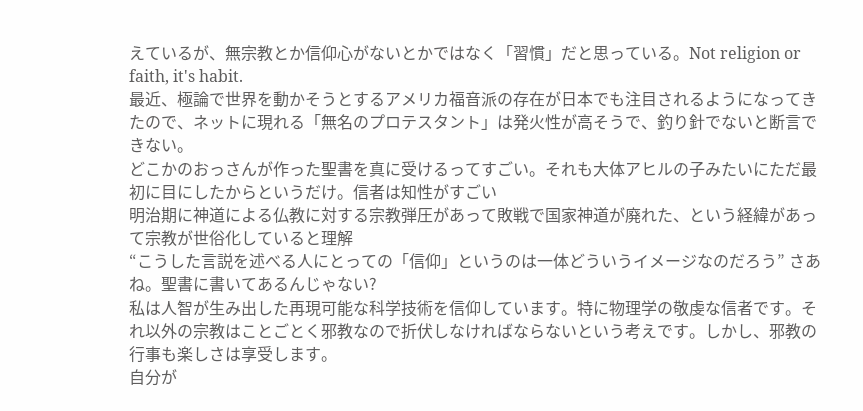えているが、無宗教とか信仰心がないとかではなく「習慣」だと思っている。Not religion or faith, it's habit.
最近、極論で世界を動かそうとするアメリカ福音派の存在が日本でも注目されるようになってきたので、ネットに現れる「無名のプロテスタント」は発火性が高そうで、釣り針でないと断言できない。
どこかのおっさんが作った聖書を真に受けるってすごい。それも大体アヒルの子みたいにただ最初に目にしたからというだけ。信者は知性がすごい
明治期に神道による仏教に対する宗教弾圧があって敗戦で国家神道が廃れた、という経緯があって宗教が世俗化していると理解
“こうした言説を述べる人にとっての「信仰」というのは一体どういうイメージなのだろう” さあね。聖書に書いてあるんじゃない?
私は人智が生み出した再現可能な科学技術を信仰しています。特に物理学の敬虔な信者です。それ以外の宗教はことごとく邪教なので折伏しなければならないという考えです。しかし、邪教の行事も楽しさは享受します。
自分が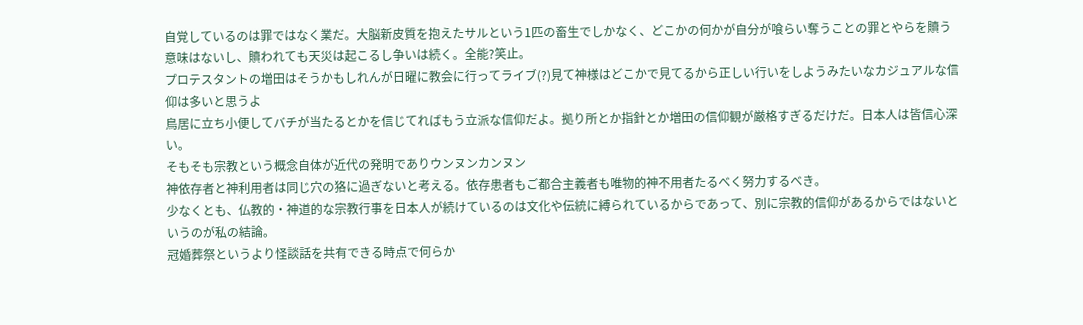自覚しているのは罪ではなく業だ。大脳新皮質を抱えたサルという1匹の畜生でしかなく、どこかの何かが自分が喰らい奪うことの罪とやらを贖う意味はないし、贖われても天災は起こるし争いは続く。全能?笑止。
プロテスタントの増田はそうかもしれんが日曜に教会に行ってライブ(?)見て神様はどこかで見てるから正しい行いをしようみたいなカジュアルな信仰は多いと思うよ
鳥居に立ち小便してバチが当たるとかを信じてればもう立派な信仰だよ。拠り所とか指針とか増田の信仰観が厳格すぎるだけだ。日本人は皆信心深い。
そもそも宗教という概念自体が近代の発明でありウンヌンカンヌン
神依存者と神利用者は同じ穴の狢に過ぎないと考える。依存患者もご都合主義者も唯物的神不用者たるべく努力するべき。
少なくとも、仏教的・神道的な宗教行事を日本人が続けているのは文化や伝統に縛られているからであって、別に宗教的信仰があるからではないというのが私の結論。
冠婚葬祭というより怪談話を共有できる時点で何らか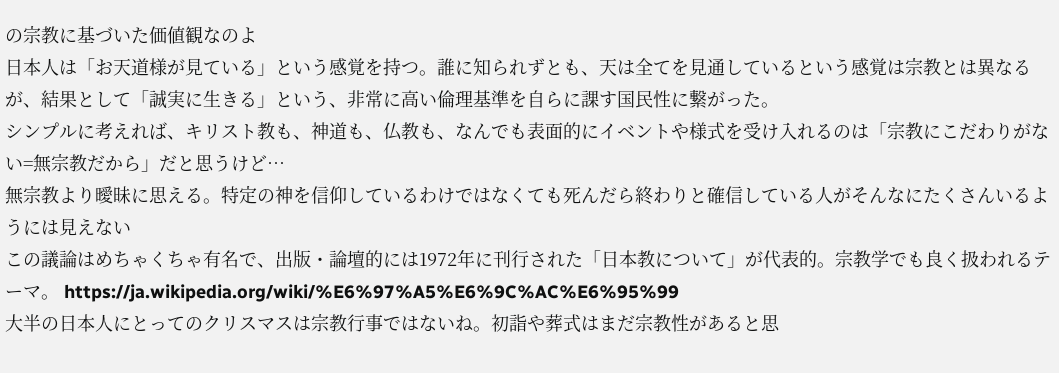の宗教に基づいた価値観なのよ
日本人は「お天道様が見ている」という感覚を持つ。誰に知られずとも、天は全てを見通しているという感覚は宗教とは異なるが、結果として「誠実に生きる」という、非常に高い倫理基準を自らに課す国民性に繋がった。
シンプルに考えれば、キリスト教も、神道も、仏教も、なんでも表面的にイベントや様式を受け入れるのは「宗教にこだわりがない=無宗教だから」だと思うけど…
無宗教より曖昧に思える。特定の神を信仰しているわけではなくても死んだら終わりと確信している人がそんなにたくさんいるようには見えない
この議論はめちゃくちゃ有名で、出版・論壇的には1972年に刊行された「日本教について」が代表的。宗教学でも良く扱われるテーマ。 https://ja.wikipedia.org/wiki/%E6%97%A5%E6%9C%AC%E6%95%99
大半の日本人にとってのクリスマスは宗教行事ではないね。初詣や葬式はまだ宗教性があると思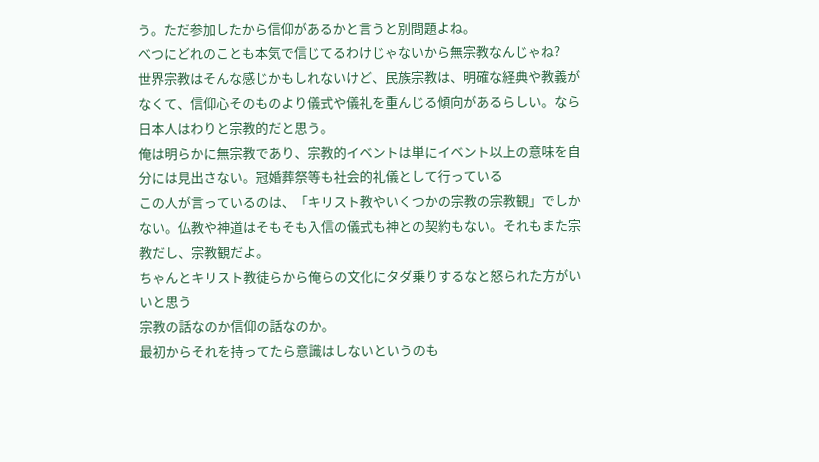う。ただ参加したから信仰があるかと言うと別問題よね。
べつにどれのことも本気で信じてるわけじゃないから無宗教なんじゃね?
世界宗教はそんな感じかもしれないけど、民族宗教は、明確な経典や教義がなくて、信仰心そのものより儀式や儀礼を重んじる傾向があるらしい。なら日本人はわりと宗教的だと思う。
俺は明らかに無宗教であり、宗教的イベントは単にイベント以上の意味を自分には見出さない。冠婚葬祭等も社会的礼儀として行っている
この人が言っているのは、「キリスト教やいくつかの宗教の宗教観」でしかない。仏教や神道はそもそも入信の儀式も神との契約もない。それもまた宗教だし、宗教観だよ。
ちゃんとキリスト教徒らから俺らの文化にタダ乗りするなと怒られた方がいいと思う
宗教の話なのか信仰の話なのか。
最初からそれを持ってたら意識はしないというのも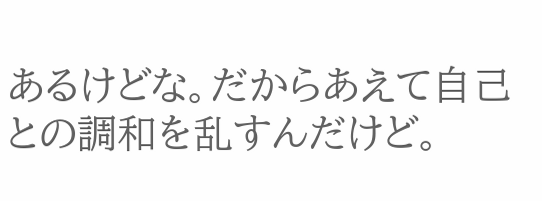あるけどな。だからあえて自己との調和を乱すんだけど。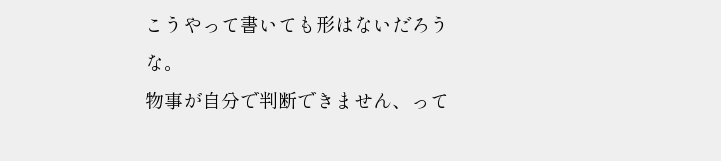こうやって書いても形はないだろうな。
物事が自分で判断できません、って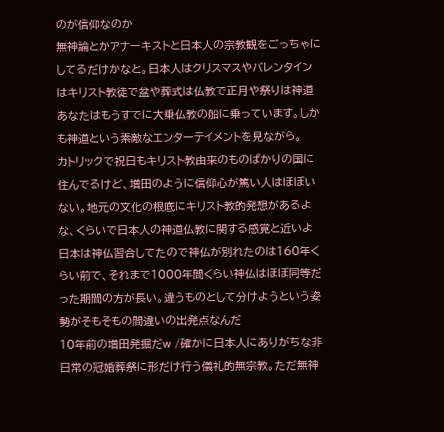のが信仰なのか
無神論とかアナーキストと日本人の宗教観をごっちゃにしてるだけかなと。日本人はクリスマスやバレンタインはキリスト教徒で盆や葬式は仏教で正月や祭りは神道
あなたはもうすでに大乗仏教の船に乗っています。しかも神道という素敵なエンターテイメントを見ながら。
カトリックで祝日もキリスト教由来のものばかりの国に住んでるけど、増田のように信仰心が篤い人はほぼいない。地元の文化の根底にキリスト教的発想があるよな、くらいで日本人の神道仏教に関する感覚と近いよ
日本は神仏習合してたので神仏が別れたのは160年くらい前で、それまで1000年間くらい神仏はほぼ同等だった期間の方が長い。違うものとして分けようという姿勢がそもそもの間違いの出発点なんだ
10年前の増田発掘だw /確かに日本人にありがちな非日常の冠婚葬祭に形だけ行う儀礼的無宗教。ただ無神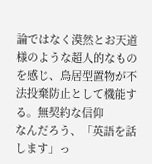論ではなく漠然とお天道様のような超人的なものを感じ、鳥居型置物が不法投棄防止として機能する。無契約な信仰
なんだろう、「英語を話します」っ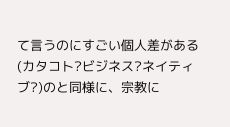て言うのにすごい個人差がある(カタコト?ビジネス?ネイティブ?)のと同様に、宗教に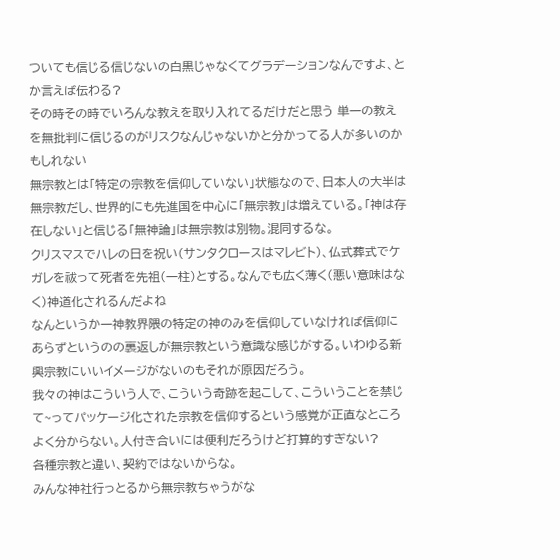ついても信じる信じないの白黒じゃなくてグラデーションなんですよ、とか言えば伝わる?
その時その時でいろんな教えを取り入れてるだけだと思う 単一の教えを無批判に信じるのがリスクなんじゃないかと分かってる人が多いのかもしれない
無宗教とは「特定の宗教を信仰していない」状態なので、日本人の大半は無宗教だし、世界的にも先進国を中心に「無宗教」は増えている。「神は存在しない」と信じる「無神論」は無宗教は別物。混同するな。
クリスマスでハレの日を祝い(サンタクロースはマレビト)、仏式葬式でケガレを祓って死者を先祖(一柱)とする。なんでも広く薄く(悪い意味はなく)神道化されるんだよね
なんというか一神教界隈の特定の神のみを信仰していなければ信仰にあらずというのの裏返しが無宗教という意識な感じがする。いわゆる新興宗教にいいイメージがないのもそれが原因だろう。
我々の神はこういう人で、こういう奇跡を起こして、こういうことを禁じて~ってパッケージ化された宗教を信仰するという感覚が正直なところよく分からない。人付き合いには便利だろうけど打算的すぎない?
各種宗教と違い、契約ではないからな。
みんな神社行っとるから無宗教ちゃうがな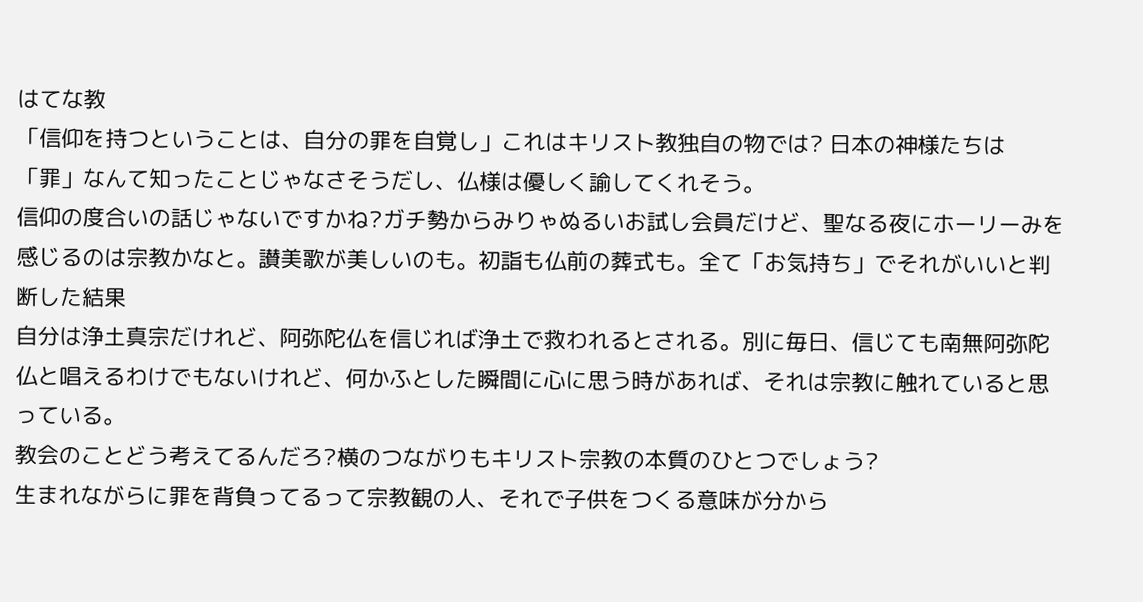はてな教
「信仰を持つということは、自分の罪を自覚し」これはキリスト教独自の物では? 日本の神様たちは「罪」なんて知ったことじゃなさそうだし、仏様は優しく諭してくれそう。
信仰の度合いの話じゃないですかね?ガチ勢からみりゃぬるいお試し会員だけど、聖なる夜にホーリーみを感じるのは宗教かなと。讃美歌が美しいのも。初詣も仏前の葬式も。全て「お気持ち」でそれがいいと判断した結果
自分は浄土真宗だけれど、阿弥陀仏を信じれば浄土で救われるとされる。別に毎日、信じても南無阿弥陀仏と唱えるわけでもないけれど、何かふとした瞬間に心に思う時があれば、それは宗教に触れていると思っている。
教会のことどう考えてるんだろ?横のつながりもキリスト宗教の本質のひとつでしょう?
生まれながらに罪を背負ってるって宗教観の人、それで子供をつくる意味が分から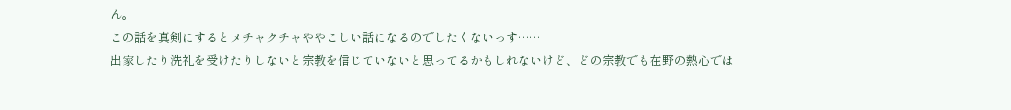ん。
この話を真剣にするとメチャクチャややこしい話になるのでしたくないっす……
出家したり洗礼を受けたりしないと宗教を信じていないと思ってるかもしれないけど、どの宗教でも在野の熱心では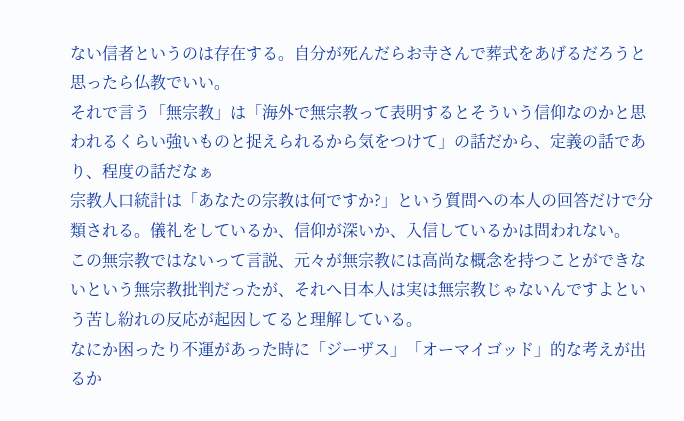ない信者というのは存在する。自分が死んだらお寺さんで葬式をあげるだろうと思ったら仏教でいい。
それで言う「無宗教」は「海外で無宗教って表明するとそういう信仰なのかと思われるくらい強いものと捉えられるから気をつけて」の話だから、定義の話であり、程度の話だなぁ
宗教人口統計は「あなたの宗教は何ですか?」という質問への本人の回答だけで分類される。儀礼をしているか、信仰が深いか、入信しているかは問われない。
この無宗教ではないって言説、元々が無宗教には高尚な概念を持つことができないという無宗教批判だったが、それへ日本人は実は無宗教じゃないんですよという苦し紛れの反応が起因してると理解している。
なにか困ったり不運があった時に「ジーザス」「オーマイゴッド」的な考えが出るか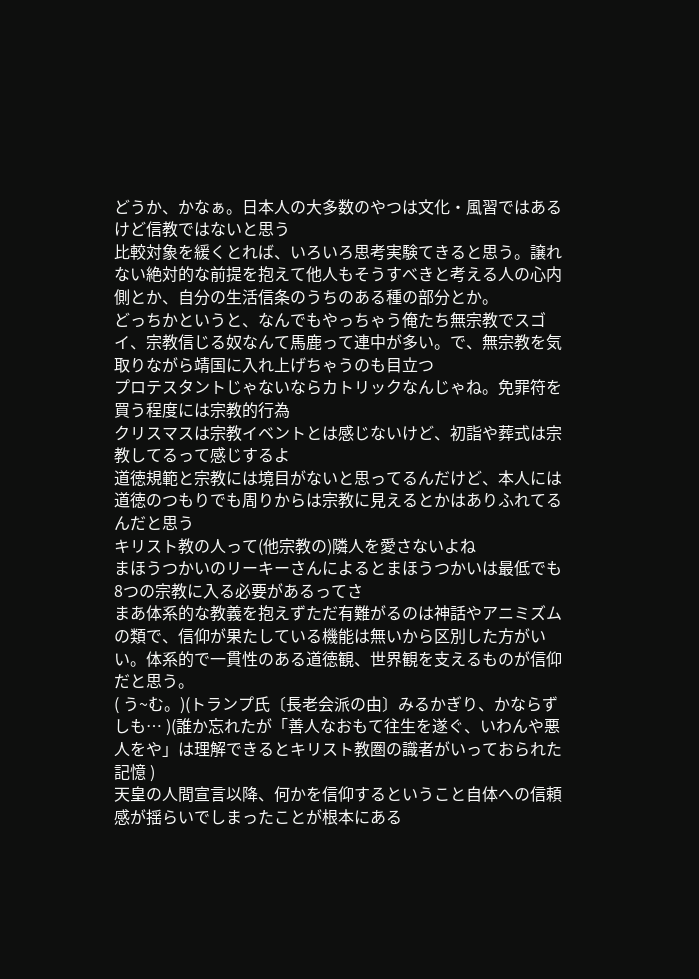どうか、かなぁ。日本人の大多数のやつは文化・風習ではあるけど信教ではないと思う
比較対象を緩くとれば、いろいろ思考実験てきると思う。譲れない絶対的な前提を抱えて他人もそうすべきと考える人の心内側とか、自分の生活信条のうちのある種の部分とか。
どっちかというと、なんでもやっちゃう俺たち無宗教でスゴイ、宗教信じる奴なんて馬鹿って連中が多い。で、無宗教を気取りながら靖国に入れ上げちゃうのも目立つ
プロテスタントじゃないならカトリックなんじゃね。免罪符を買う程度には宗教的行為
クリスマスは宗教イベントとは感じないけど、初詣や葬式は宗教してるって感じするよ
道徳規範と宗教には境目がないと思ってるんだけど、本人には道徳のつもりでも周りからは宗教に見えるとかはありふれてるんだと思う
キリスト教の人って(他宗教の)隣人を愛さないよね
まほうつかいのリーキーさんによるとまほうつかいは最低でも8つの宗教に入る必要があるってさ
まあ体系的な教義を抱えずただ有難がるのは神話やアニミズムの類で、信仰が果たしている機能は無いから区別した方がいい。体系的で一貫性のある道徳観、世界観を支えるものが信仰だと思う。
( う~む。)(トランプ氏〔長老会派の由〕みるかぎり、かならずしも… )(誰か忘れたが「善人なおもて往生を遂ぐ、いわんや悪人をや」は理解できるとキリスト教圏の識者がいっておられた記憶 )
天皇の人間宣言以降、何かを信仰するということ自体への信頼感が揺らいでしまったことが根本にある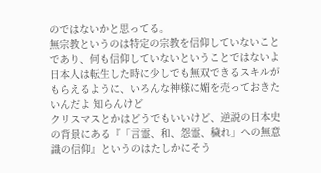のではないかと思ってる。
無宗教というのは特定の宗教を信仰していないことであり、何も信仰していないということではないよ
日本人は転生した時に少しでも無双できるスキルがもらえるように、いろんな神様に媚を売っておきたいんだよ 知らんけど
クリスマスとかはどうでもいいけど、逆説の日本史の背景にある『「言霊、和、怨霊、穢れ」への無意識の信仰』というのはたしかにそう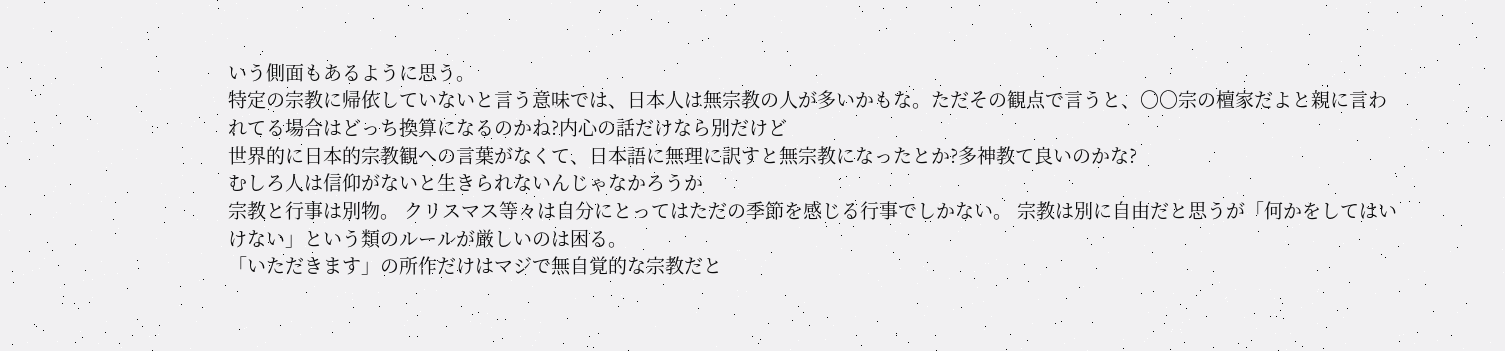いう側面もあるように思う。
特定の宗教に帰依していないと言う意味では、日本人は無宗教の人が多いかもな。ただその観点で言うと、〇〇宗の檀家だよと親に言われてる場合はどっち換算になるのかね?内心の話だけなら別だけど
世界的に日本的宗教観への言葉がなくて、日本語に無理に訳すと無宗教になったとか?多神教て良いのかな?
むしろ人は信仰がないと生きられないんじゃなかろうか
宗教と行事は別物。 クリスマス等々は自分にとってはただの季節を感じる行事でしかない。 宗教は別に自由だと思うが「何かをしてはいけない」という類のルールが厳しいのは困る。
「いただきます」の所作だけはマジで無自覚的な宗教だと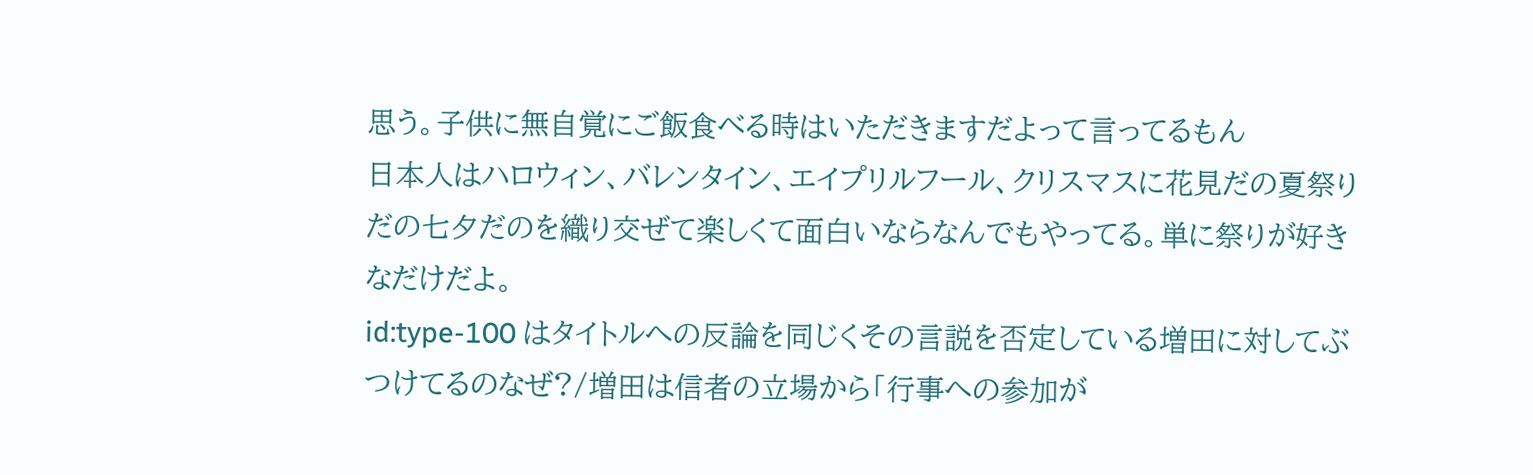思う。子供に無自覚にご飯食べる時はいただきますだよって言ってるもん
日本人はハロウィン、バレンタイン、エイプリルフール、クリスマスに花見だの夏祭りだの七夕だのを織り交ぜて楽しくて面白いならなんでもやってる。単に祭りが好きなだけだよ。
id:type-100 はタイトルへの反論を同じくその言説を否定している増田に対してぶつけてるのなぜ?/増田は信者の立場から「行事への参加が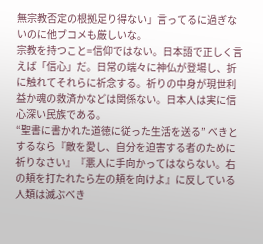無宗教否定の根拠足り得ない」言ってるに過ぎないのに他ブコメも厳しいな。
宗教を持つこと=信仰ではない。日本語で正しく言えば「信心」だ。日常の端々に神仏が登場し、折に触れてそれらに祈念する。祈りの中身が現世利益か魂の救済かなどは関係ない。日本人は実に信心深い民族である。
“聖書に書かれた道徳に従った生活を送る” べきとするなら『敵を愛し、自分を迫害する者のために祈りなさい』『悪人に手向かってはならない。右の頬を打たれたら左の頬を向けよ』に反している人類は滅ぶべき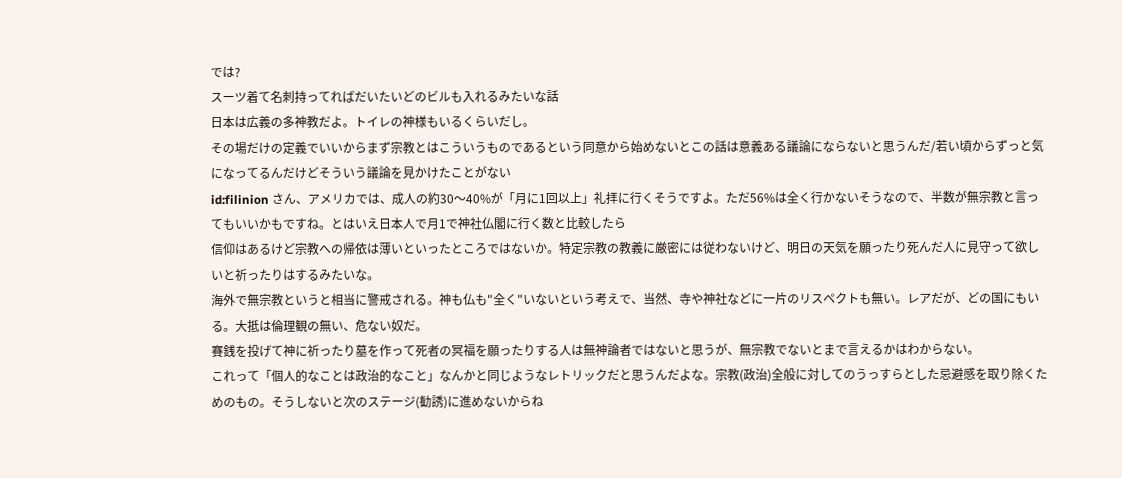では?
スーツ着て名刺持ってればだいたいどのビルも入れるみたいな話
日本は広義の多神教だよ。トイレの神様もいるくらいだし。
その場だけの定義でいいからまず宗教とはこういうものであるという同意から始めないとこの話は意義ある議論にならないと思うんだ/若い頃からずっと気になってるんだけどそういう議論を見かけたことがない
id:filinion さん、アメリカでは、成人の約30〜40%が「月に1回以上」礼拝に行くそうですよ。ただ56%は全く行かないそうなので、半数が無宗教と言ってもいいかもですね。とはいえ日本人で月1で神社仏閣に行く数と比較したら
信仰はあるけど宗教への帰依は薄いといったところではないか。特定宗教の教義に厳密には従わないけど、明日の天気を願ったり死んだ人に見守って欲しいと祈ったりはするみたいな。
海外で無宗教というと相当に警戒される。神も仏も"全く"いないという考えで、当然、寺や神社などに一片のリスペクトも無い。レアだが、どの国にもいる。大抵は倫理観の無い、危ない奴だ。
賽銭を投げて神に祈ったり墓を作って死者の冥福を願ったりする人は無神論者ではないと思うが、無宗教でないとまで言えるかはわからない。
これって「個人的なことは政治的なこと」なんかと同じようなレトリックだと思うんだよな。宗教(政治)全般に対してのうっすらとした忌避感を取り除くためのもの。そうしないと次のステージ(勧誘)に進めないからね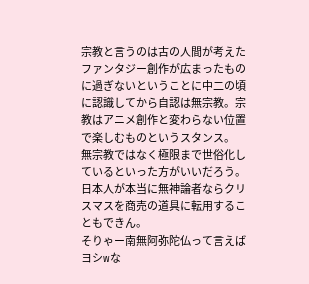宗教と言うのは古の人間が考えたファンタジー創作が広まったものに過ぎないということに中二の頃に認識してから自認は無宗教。宗教はアニメ創作と変わらない位置で楽しむものというスタンス。
無宗教ではなく極限まで世俗化しているといった方がいいだろう。日本人が本当に無神論者ならクリスマスを商売の道具に転用することもできん。
そりゃー南無阿弥陀仏って言えばヨシwな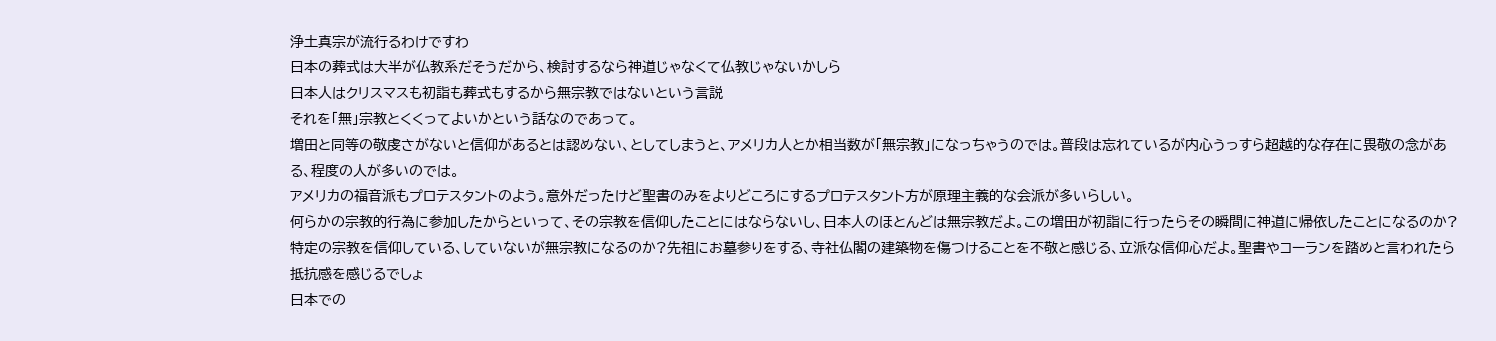浄土真宗が流行るわけですわ
日本の葬式は大半が仏教系だそうだから、検討するなら神道じゃなくて仏教じゃないかしら
日本人はクリスマスも初詣も葬式もするから無宗教ではないという言説
それを「無」宗教とくくってよいかという話なのであって。
増田と同等の敬虔さがないと信仰があるとは認めない、としてしまうと、アメリカ人とか相当数が「無宗教」になっちゃうのでは。普段は忘れているが内心うっすら超越的な存在に畏敬の念がある、程度の人が多いのでは。
アメリカの福音派もプロテスタントのよう。意外だったけど聖書のみをよりどころにするプロテスタント方が原理主義的な会派が多いらしい。
何らかの宗教的行為に参加したからといって、その宗教を信仰したことにはならないし、日本人のほとんどは無宗教だよ。この増田が初詣に行ったらその瞬間に神道に帰依したことになるのか?
特定の宗教を信仰している、していないが無宗教になるのか?先祖にお墓参りをする、寺社仏閣の建築物を傷つけることを不敬と感じる、立派な信仰心だよ。聖書やコーランを踏めと言われたら抵抗感を感じるでしょ
日本での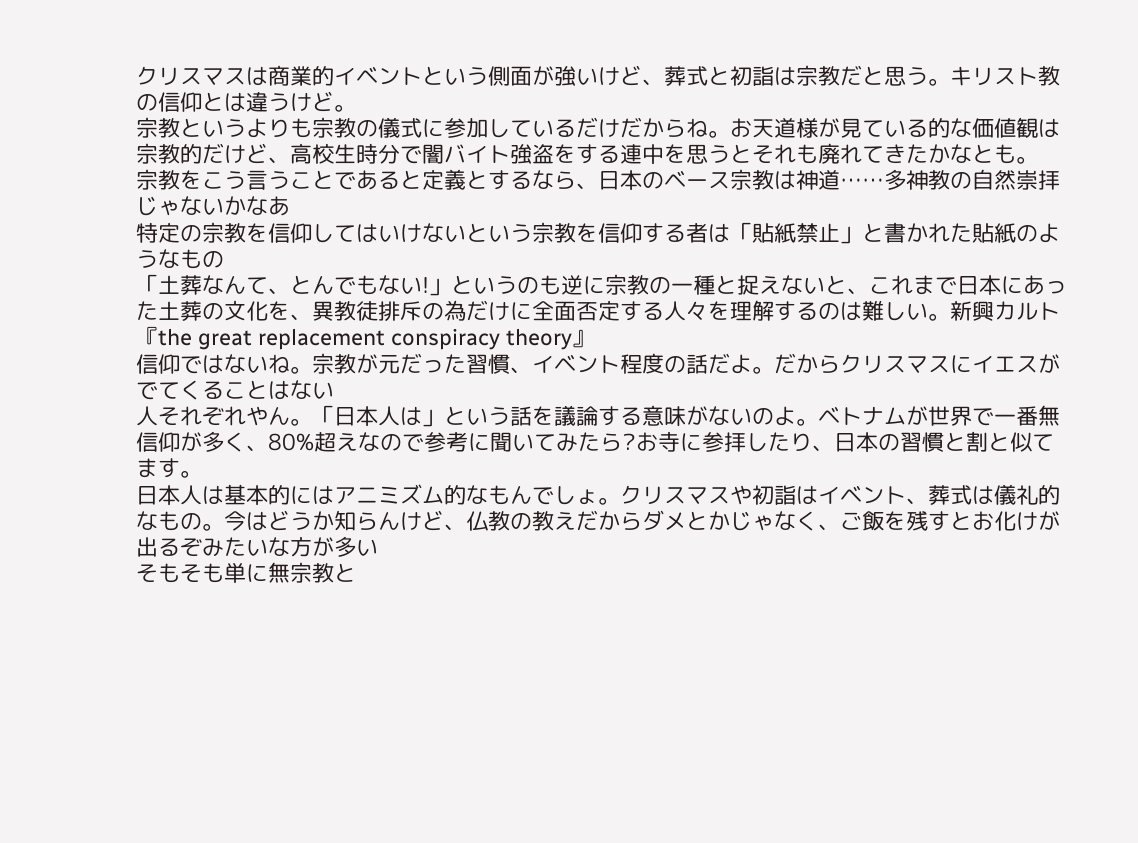クリスマスは商業的イベントという側面が強いけど、葬式と初詣は宗教だと思う。キリスト教の信仰とは違うけど。
宗教というよりも宗教の儀式に参加しているだけだからね。お天道様が見ている的な価値観は宗教的だけど、高校生時分で闇バイト強盗をする連中を思うとそれも廃れてきたかなとも。
宗教をこう言うことであると定義とするなら、日本のベース宗教は神道……多神教の自然崇拝じゃないかなあ
特定の宗教を信仰してはいけないという宗教を信仰する者は「貼紙禁止」と書かれた貼紙のようなもの
「土葬なんて、とんでもない!」というのも逆に宗教の一種と捉えないと、これまで日本にあった土葬の文化を、異教徒排斥の為だけに全面否定する人々を理解するのは難しい。新興カルト『the great replacement conspiracy theory』
信仰ではないね。宗教が元だった習慣、イベント程度の話だよ。だからクリスマスにイエスがでてくることはない
人それぞれやん。「日本人は」という話を議論する意味がないのよ。ベトナムが世界で一番無信仰が多く、80%超えなので参考に聞いてみたら?お寺に参拝したり、日本の習慣と割と似てます。
日本人は基本的にはアニミズム的なもんでしょ。クリスマスや初詣はイベント、葬式は儀礼的なもの。今はどうか知らんけど、仏教の教えだからダメとかじゃなく、ご飯を残すとお化けが出るぞみたいな方が多い
そもそも単に無宗教と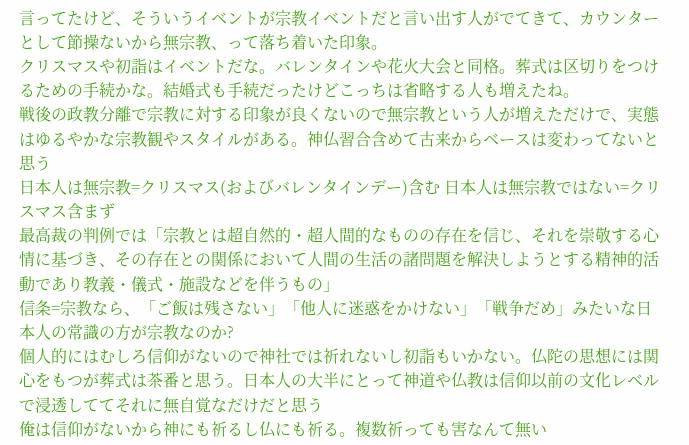言ってたけど、そういうイベントが宗教イベントだと言い出す人がでてきて、カウンターとして節操ないから無宗教、って落ち着いた印象。
クリスマスや初詣はイベントだな。バレンタインや花火大会と同格。葬式は区切りをつけるための手続かな。結婚式も手続だったけどこっちは省略する人も増えたね。
戦後の政教分離で宗教に対する印象が良くないので無宗教という人が増えただけで、実態はゆるやかな宗教観やスタイルがある。神仏習合含めて古来からベースは変わってないと思う
日本人は無宗教=クリスマス(およびバレンタインデー)含む 日本人は無宗教ではない=クリスマス含まず
最高裁の判例では「宗教とは超自然的・超人間的なものの存在を信じ、それを崇敬する心情に基づき、その存在との関係において人間の生活の諸問題を解決しようとする精神的活動であり教義・儀式・施設などを伴うもの」
信条=宗教なら、「ご飯は残さない」「他人に迷惑をかけない」「戦争だめ」みたいな日本人の常識の方が宗教なのか?
個人的にはむしろ信仰がないので神社では祈れないし初詣もいかない。仏陀の思想には関心をもつが葬式は茶番と思う。日本人の大半にとって神道や仏教は信仰以前の文化レベルで浸透しててそれに無自覚なだけだと思う
俺は信仰がないから神にも祈るし仏にも祈る。複数祈っても害なんて無い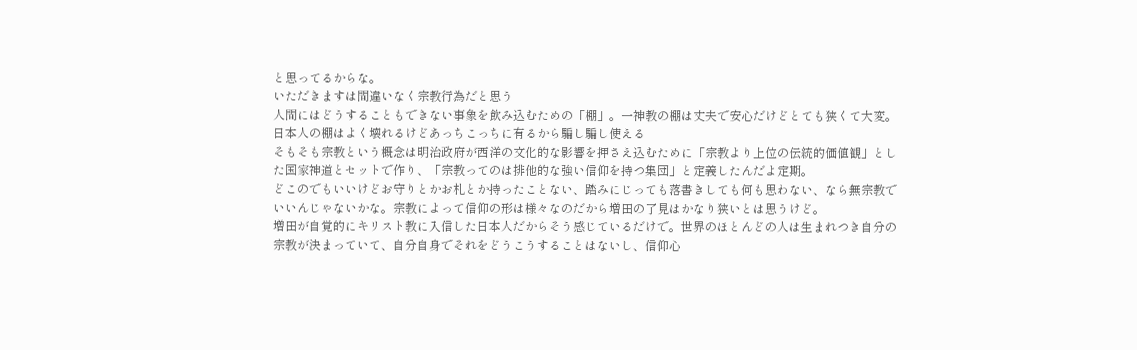と思ってるからな。
いただきますは間違いなく宗教行為だと思う
人間にはどうすることもできない事象を飲み込むための「棚」。一神教の棚は丈夫で安心だけどとても狭くて大変。日本人の棚はよく壊れるけどあっちこっちに有るから騙し騙し使える
そもそも宗教という概念は明治政府が西洋の文化的な影響を押さえ込むために「宗教より上位の伝統的価値観」とした国家神道とセットで作り、「宗教ってのは排他的な強い信仰を持つ集団」と定義したんだよ定期。
どこのでもいいけどお守りとかお札とか持ったことない、踏みにじっても落書きしても何も思わない、なら無宗教でいいんじゃないかな。宗教によって信仰の形は様々なのだから増田の了見はかなり狭いとは思うけど。
増田が自覚的にキリスト教に入信した日本人だからそう感じているだけで。世界のほとんどの人は生まれつき自分の宗教が決まっていて、自分自身でそれをどうこうすることはないし、信仰心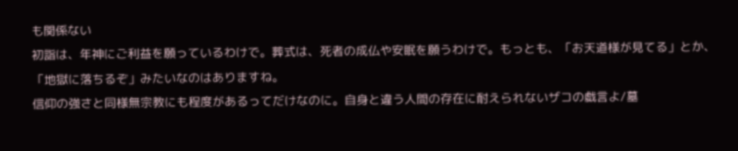も関係ない
初詣は、年神にご利益を願っているわけで。葬式は、死者の成仏や安眠を願うわけで。もっとも、「お天道様が見てる」とか、「地獄に落ちるぞ」みたいなのはありますね。
信仰の強さと同様無宗教にも程度があるってだけなのに。自身と違う人間の存在に耐えられないザコの戯言よ/墓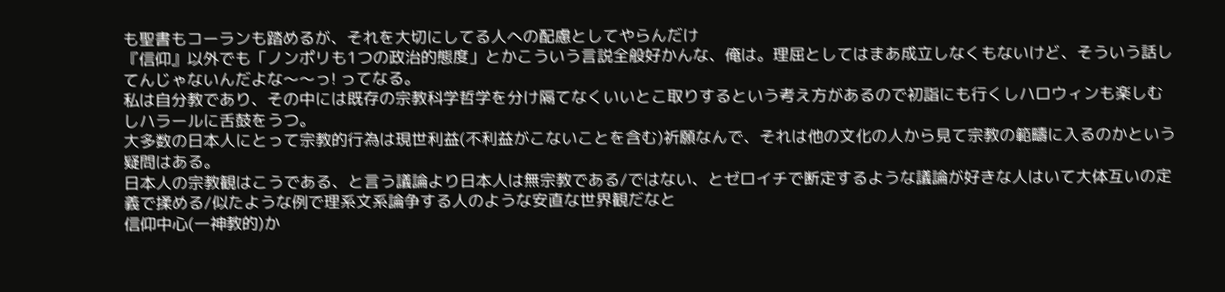も聖書もコーランも踏めるが、それを大切にしてる人への配慮としてやらんだけ
『信仰』以外でも「ノンポリも1つの政治的態度」とかこういう言説全般好かんな、俺は。理屈としてはまあ成立しなくもないけど、そういう話してんじゃないんだよな〜〜っ! ってなる。
私は自分教であり、その中には既存の宗教科学哲学を分け隔てなくいいとこ取りするという考え方があるので初詣にも行くしハロウィンも楽しむしハラールに舌鼓をうつ。
大多数の日本人にとって宗教的行為は現世利益(不利益がこないことを含む)祈願なんで、それは他の文化の人から見て宗教の範疇に入るのかという疑問はある。
日本人の宗教観はこうである、と言う議論より日本人は無宗教である/ではない、とゼロイチで断定するような議論が好きな人はいて大体互いの定義で揉める/似たような例で理系文系論争する人のような安直な世界観だなと
信仰中心(一神教的)か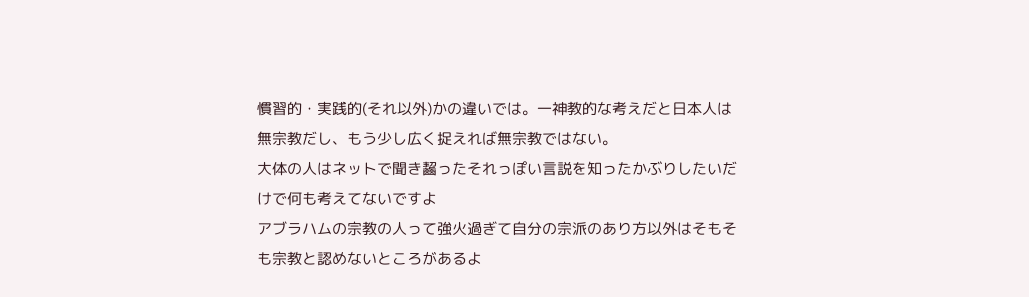慣習的・実践的(それ以外)かの違いでは。一神教的な考えだと日本人は無宗教だし、もう少し広く捉えれば無宗教ではない。
大体の人はネットで聞き齧ったそれっぽい言説を知ったかぶりしたいだけで何も考えてないですよ
アブラハムの宗教の人って強火過ぎて自分の宗派のあり方以外はそもそも宗教と認めないところがあるよ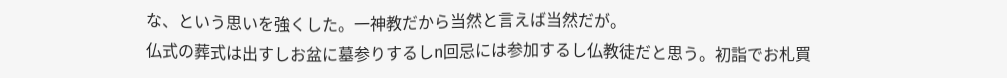な、という思いを強くした。一神教だから当然と言えば当然だが。
仏式の葬式は出すしお盆に墓参りするしn回忌には参加するし仏教徒だと思う。初詣でお札買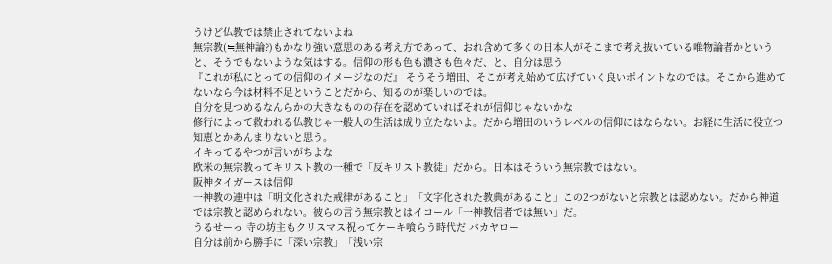うけど仏教では禁止されてないよね
無宗教(≒無神論?)もかなり強い意思のある考え方であって、おれ含めて多くの日本人がそこまで考え抜いている唯物論者かというと、そうでもないような気はする。信仰の形も色も濃さも色々だ、と、自分は思う
『これが私にとっての信仰のイメージなのだ』 そうそう増田、そこが考え始めて広げていく良いポイントなのでは。そこから進めてないなら今は材料不足ということだから、知るのが楽しいのでは。
自分を見つめるなんらかの大きなものの存在を認めていればそれが信仰じゃないかな
修行によって救われる仏教じゃ一般人の生活は成り立たないよ。だから増田のいうレベルの信仰にはならない。お経に生活に役立つ知恵とかあんまりないと思う。
イキってるやつが言いがちよな
欧米の無宗教ってキリスト教の一種で「反キリスト教徒」だから。日本はそういう無宗教ではない。
阪神タイガースは信仰
一神教の連中は「明文化された戒律があること」「文字化された教典があること」この2つがないと宗教とは認めない。だから神道では宗教と認められない。彼らの言う無宗教とはイコール「一神教信者では無い」だ。
うるせーっ 寺の坊主もクリスマス祝ってケーキ喰らう時代だ バカヤロー
自分は前から勝手に「深い宗教」「浅い宗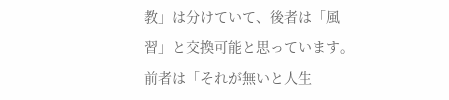教」は分けていて、後者は「風習」と交換可能と思っています。前者は「それが無いと人生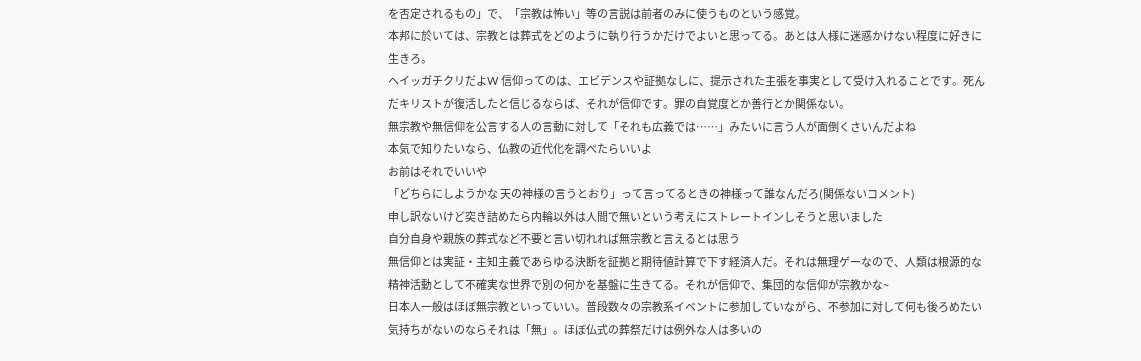を否定されるもの」で、「宗教は怖い」等の言説は前者のみに使うものという感覚。
本邦に於いては、宗教とは葬式をどのように執り行うかだけでよいと思ってる。あとは人様に迷惑かけない程度に好きに生きろ。
ヘイッガチクリだよW 信仰ってのは、エビデンスや証拠なしに、提示された主張を事実として受け入れることです。死んだキリストが復活したと信じるならば、それが信仰です。罪の自覚度とか善行とか関係ない。
無宗教や無信仰を公言する人の言動に対して「それも広義では……」みたいに言う人が面倒くさいんだよね
本気で知りたいなら、仏教の近代化を調べたらいいよ
お前はそれでいいや
「どちらにしようかな 天の神様の言うとおり」って言ってるときの神様って誰なんだろ(関係ないコメント)
申し訳ないけど突き詰めたら内輪以外は人間で無いという考えにストレートインしそうと思いました
自分自身や親族の葬式など不要と言い切れれば無宗教と言えるとは思う
無信仰とは実証・主知主義であらゆる決断を証拠と期待値計算で下す経済人だ。それは無理ゲーなので、人類は根源的な精神活動として不確実な世界で別の何かを基盤に生きてる。それが信仰で、集団的な信仰が宗教かな~
日本人一般はほぼ無宗教といっていい。普段数々の宗教系イベントに参加していながら、不参加に対して何も後ろめたい気持ちがないのならそれは「無」。ほぼ仏式の葬祭だけは例外な人は多いの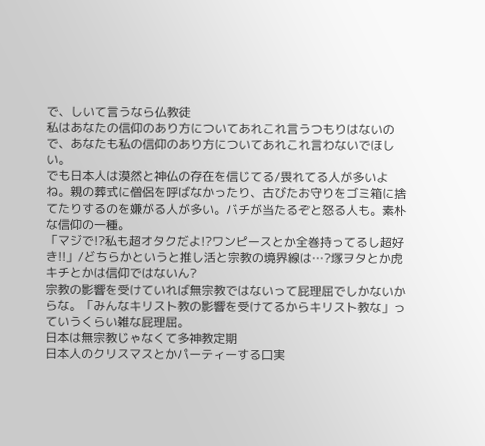で、しいて言うなら仏教徒
私はあなたの信仰のあり方についてあれこれ言うつもりはないので、あなたも私の信仰のあり方についてあれこれ言わないでほしい。
でも日本人は漠然と神仏の存在を信じてる/畏れてる人が多いよね。親の葬式に僧侶を呼ばなかったり、古びたお守りをゴミ箱に捨てたりするのを嫌がる人が多い。バチが当たるぞと怒る人も。素朴な信仰の一種。
「マジで!?私も超オタクだよ!?ワンピースとか全巻持ってるし超好き!!」/どちらかというと推し活と宗教の境界線は…?塚ヲタとか虎キチとかは信仰ではないん?
宗教の影響を受けていれば無宗教ではないって屁理屈でしかないからな。「みんなキリスト教の影響を受けてるからキリスト教な」っていうくらい雑な屁理屈。
日本は無宗教じゃなくて多神教定期
日本人のクリスマスとかパーティーする口実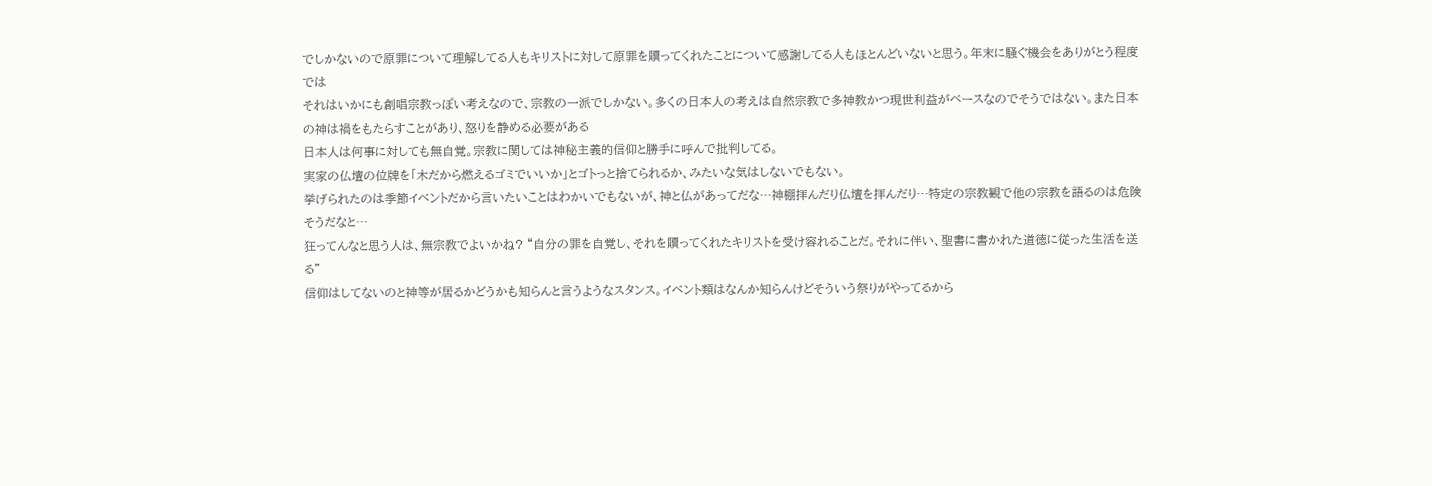でしかないので原罪について理解してる人もキリストに対して原罪を贖ってくれたことについて感謝してる人もほとんどいないと思う。年末に騒ぐ機会をありがとう程度では
それはいかにも創唱宗教っぽい考えなので、宗教の一派でしかない。多くの日本人の考えは自然宗教で多神教かつ現世利益がベースなのでそうではない。また日本の神は禍をもたらすことがあり、怒りを静める必要がある
日本人は何事に対しても無自覚。宗教に関しては神秘主義的信仰と勝手に呼んで批判してる。
実家の仏壇の位牌を「木だから燃えるゴミでいいか」とゴトっと捨てられるか、みたいな気はしないでもない。
挙げられたのは季節イベントだから言いたいことはわかいでもないが、神と仏があってだな…神棚拝んだり仏壇を拝んだり…特定の宗教観で他の宗教を語るのは危険そうだなと…
狂ってんなと思う人は、無宗教でよいかね? “自分の罪を自覚し、それを贖ってくれたキリストを受け容れることだ。それに伴い、聖書に書かれた道徳に従った生活を送る”
信仰はしてないのと神等が居るかどうかも知らんと言うようなスタンス。イベント類はなんか知らんけどそういう祭りがやってるから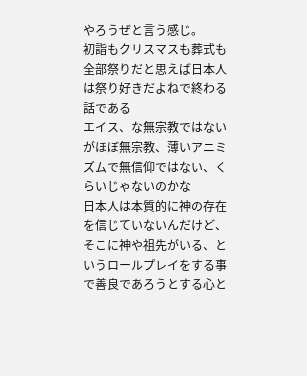やろうぜと言う感じ。
初詣もクリスマスも葬式も全部祭りだと思えば日本人は祭り好きだよねで終わる話である
エイス、な無宗教ではないがほぼ無宗教、薄いアニミズムで無信仰ではない、くらいじゃないのかな
日本人は本質的に神の存在を信じていないんだけど、そこに神や祖先がいる、というロールプレイをする事で善良であろうとする心と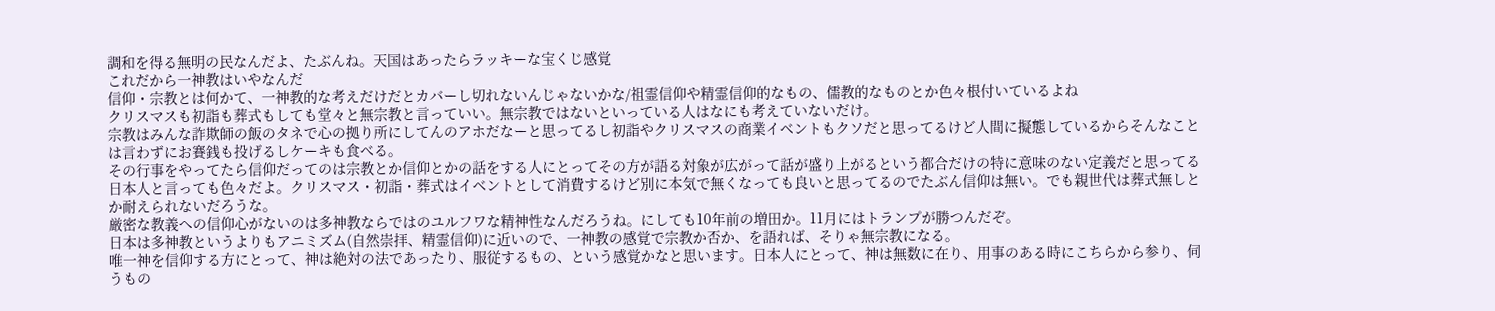調和を得る無明の民なんだよ、たぶんね。天国はあったらラッキーな宝くじ感覚
これだから一神教はいやなんだ
信仰・宗教とは何かて、一神教的な考えだけだとカバーし切れないんじゃないかな/祖霊信仰や精霊信仰的なもの、儒教的なものとか色々根付いているよね
クリスマスも初詣も葬式もしても堂々と無宗教と言っていい。無宗教ではないといっている人はなにも考えていないだけ。
宗教はみんな詐欺師の飯のタネで心の拠り所にしてんのアホだなーと思ってるし初詣やクリスマスの商業イベントもクソだと思ってるけど人間に擬態しているからそんなことは言わずにお賽銭も投げるしケーキも食べる。
その行事をやってたら信仰だってのは宗教とか信仰とかの話をする人にとってその方が語る対象が広がって話が盛り上がるという都合だけの特に意味のない定義だと思ってる
日本人と言っても色々だよ。クリスマス・初詣・葬式はイベントとして消費するけど別に本気で無くなっても良いと思ってるのでたぶん信仰は無い。でも親世代は葬式無しとか耐えられないだろうな。
厳密な教義への信仰心がないのは多神教ならではのユルフワな精神性なんだろうね。にしても10年前の増田か。11月にはトランプが勝つんだぞ。
日本は多神教というよりもアニミズム(自然崇拝、精霊信仰)に近いので、一神教の感覚で宗教か否か、を語れば、そりゃ無宗教になる。
唯一神を信仰する方にとって、神は絶対の法であったり、服従するもの、という感覚かなと思います。日本人にとって、神は無数に在り、用事のある時にこちらから参り、伺うもの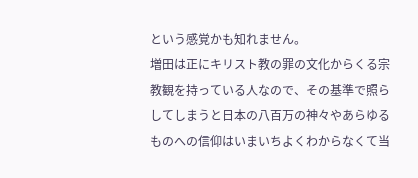という感覚かも知れません。
増田は正にキリスト教の罪の文化からくる宗教観を持っている人なので、その基準で照らしてしまうと日本の八百万の神々やあらゆるものへの信仰はいまいちよくわからなくて当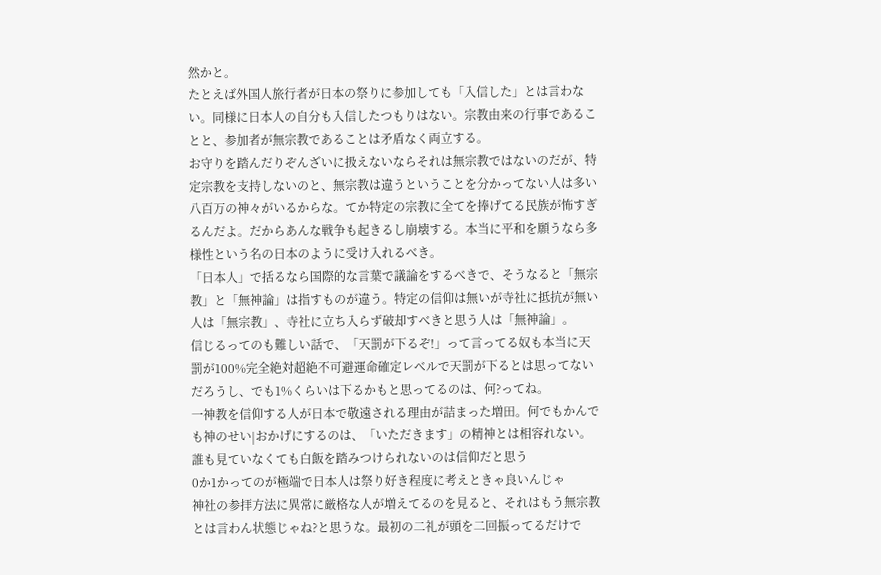然かと。
たとえば外国人旅行者が日本の祭りに参加しても「入信した」とは言わない。同様に日本人の自分も入信したつもりはない。宗教由来の行事であることと、参加者が無宗教であることは矛盾なく両立する。
お守りを踏んだりぞんざいに扱えないならそれは無宗教ではないのだが、特定宗教を支持しないのと、無宗教は違うということを分かってない人は多い
八百万の神々がいるからな。てか特定の宗教に全てを捧げてる民族が怖すぎるんだよ。だからあんな戦争も起きるし崩壊する。本当に平和を願うなら多様性という名の日本のように受け入れるべき。
「日本人」で括るなら国際的な言葉で議論をするべきで、そうなると「無宗教」と「無神論」は指すものが違う。特定の信仰は無いが寺社に抵抗が無い人は「無宗教」、寺社に立ち入らず破却すべきと思う人は「無神論」。
信じるってのも難しい話で、「天罰が下るぞ!」って言ってる奴も本当に天罰が100%完全絶対超絶不可避運命確定レベルで天罰が下るとは思ってないだろうし、でも1%くらいは下るかもと思ってるのは、何?ってね。
一神教を信仰する人が日本で敬遠される理由が詰まった増田。何でもかんでも神のせい|おかげにするのは、「いただきます」の精神とは相容れない。誰も見ていなくても白飯を踏みつけられないのは信仰だと思う
0か1かってのが極端で日本人は祭り好き程度に考えときゃ良いんじゃ
神社の参拝方法に異常に厳格な人が増えてるのを見ると、それはもう無宗教とは言わん状態じゃね?と思うな。最初の二礼が頭を二回振ってるだけで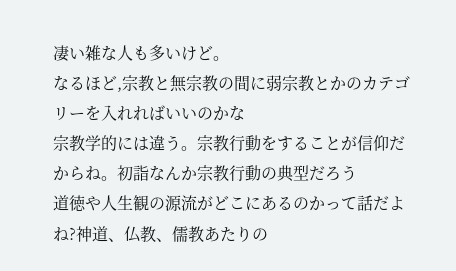凄い雑な人も多いけど。
なるほど,宗教と無宗教の間に弱宗教とかのカテゴリーを入れればいいのかな
宗教学的には違う。宗教行動をすることが信仰だからね。初詣なんか宗教行動の典型だろう
道徳や人生観の源流がどこにあるのかって話だよね?神道、仏教、儒教あたりの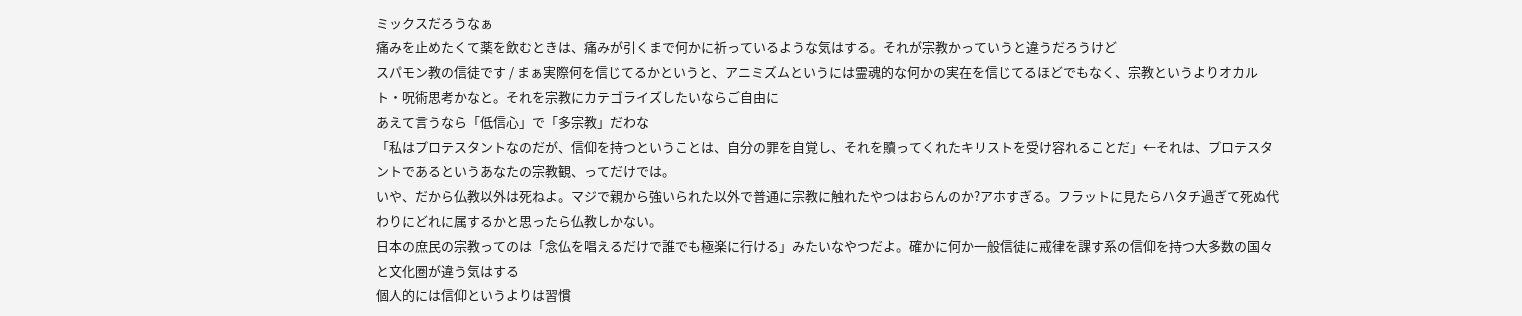ミックスだろうなぁ
痛みを止めたくて薬を飲むときは、痛みが引くまで何かに祈っているような気はする。それが宗教かっていうと違うだろうけど
スパモン教の信徒です / まぁ実際何を信じてるかというと、アニミズムというには霊魂的な何かの実在を信じてるほどでもなく、宗教というよりオカルト・呪術思考かなと。それを宗教にカテゴライズしたいならご自由に
あえて言うなら「低信心」で「多宗教」だわな
「私はプロテスタントなのだが、信仰を持つということは、自分の罪を自覚し、それを贖ってくれたキリストを受け容れることだ」←それは、プロテスタントであるというあなたの宗教観、ってだけでは。
いや、だから仏教以外は死ねよ。マジで親から強いられた以外で普通に宗教に触れたやつはおらんのか?アホすぎる。フラットに見たらハタチ過ぎて死ぬ代わりにどれに属するかと思ったら仏教しかない。
日本の庶民の宗教ってのは「念仏を唱えるだけで誰でも極楽に行ける」みたいなやつだよ。確かに何か一般信徒に戒律を課す系の信仰を持つ大多数の国々と文化圏が違う気はする
個人的には信仰というよりは習慣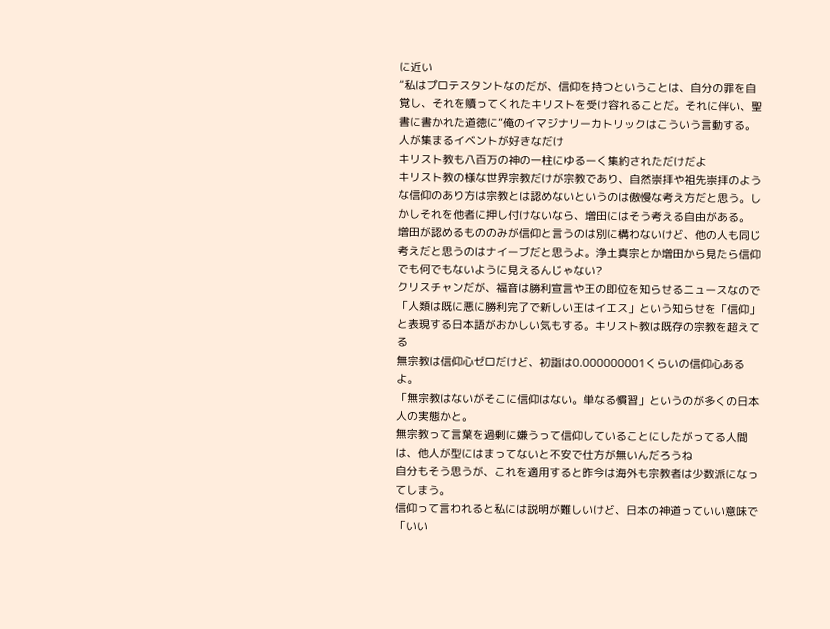に近い
“私はプロテスタントなのだが、信仰を持つということは、自分の罪を自覚し、それを贖ってくれたキリストを受け容れることだ。それに伴い、聖書に書かれた道徳に”俺のイマジナリーカトリックはこういう言動する。
人が集まるイベントが好きなだけ
キリスト教も八百万の神の一柱にゆるーく集約されただけだよ
キリスト教の様な世界宗教だけが宗教であり、自然崇拝や祖先崇拝のような信仰のあり方は宗教とは認めないというのは傲慢な考え方だと思う。しかしそれを他者に押し付けないなら、増田にはそう考える自由がある。
増田が認めるもののみが信仰と言うのは別に構わないけど、他の人も同じ考えだと思うのはナイーブだと思うよ。浄土真宗とか増田から見たら信仰でも何でもないように見えるんじゃない?
クリスチャンだが、福音は勝利宣言や王の即位を知らせるニュースなので「人類は既に悪に勝利完了で新しい王はイエス」という知らせを「信仰」と表現する日本語がおかしい気もする。キリスト教は既存の宗教を超えてる
無宗教は信仰心ゼロだけど、初詣は0.000000001くらいの信仰心あるよ。
「無宗教はないがそこに信仰はない。単なる慣習」というのが多くの日本人の実態かと。
無宗教って言葉を過剰に嫌うって信仰していることにしたがってる人間は、他人が型にはまってないと不安で仕方が無いんだろうね
自分もそう思うが、これを適用すると昨今は海外も宗教者は少数派になってしまう。
信仰って言われると私には説明が難しいけど、日本の神道っていい意味で「いい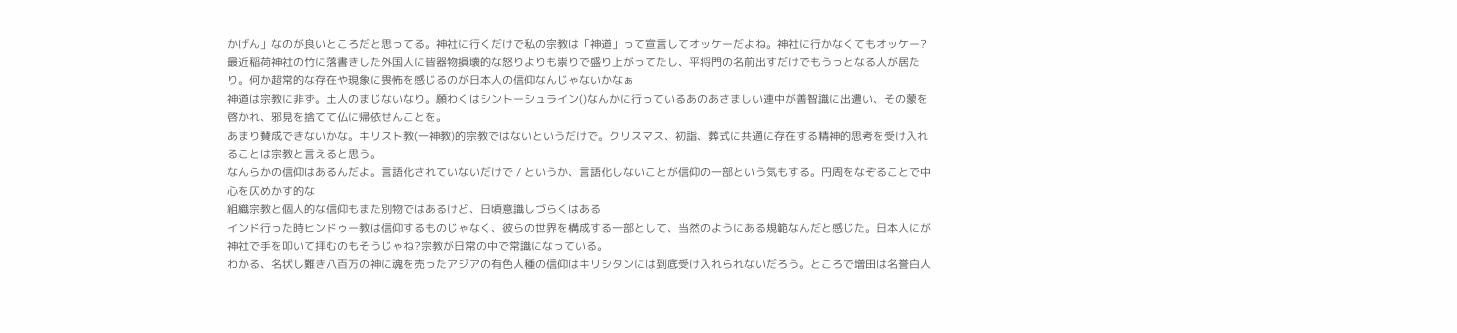かげん」なのが良いところだと思ってる。神社に行くだけで私の宗教は「神道」って宣言してオッケーだよね。神社に行かなくてもオッケー?
最近稲荷神社の竹に落書きした外国人に皆器物損壊的な怒りよりも祟りで盛り上がってたし、平将門の名前出すだけでもうっとなる人が居たり。何か超常的な存在や現象に畏怖を感じるのが日本人の信仰なんじゃないかなぁ
神道は宗教に非ず。土人のまじないなり。願わくはシントーシュライン()なんかに行っているあのあさましい連中が善智識に出遭い、その蒙を啓かれ、邪見を捨てて仏に帰依せんことを。
あまり賛成できないかな。キリスト教(一神教)的宗教ではないというだけで。クリスマス、初詣、葬式に共通に存在する精神的思考を受け入れることは宗教と言えると思う。
なんらかの信仰はあるんだよ。言語化されていないだけで / というか、言語化しないことが信仰の一部という気もする。円周をなぞることで中心を仄めかす的な
組織宗教と個人的な信仰もまた別物ではあるけど、日頃意識しづらくはある
インド行った時ヒンドゥー教は信仰するものじゃなく、彼らの世界を構成する一部として、当然のようにある規範なんだと感じた。日本人にが神社で手を叩いて拝むのもそうじゃね?宗教が日常の中で常識になっている。
わかる、名状し難き八百万の神に魂を売ったアジアの有色人種の信仰はキリシタンには到底受け入れられないだろう。ところで増田は名誉白人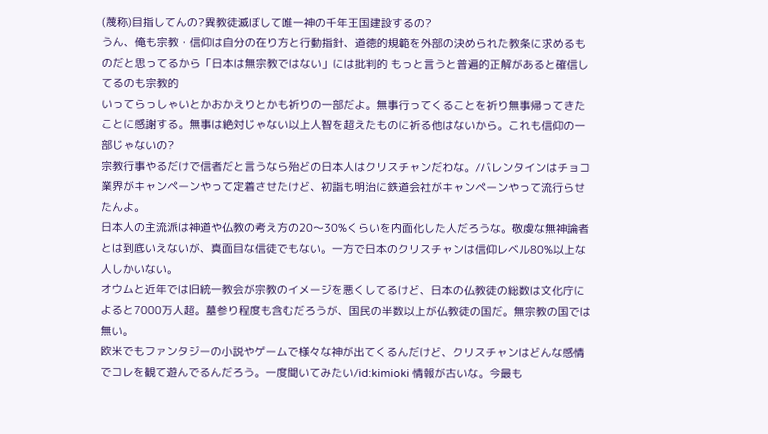(蔑称)目指してんの?異教徒滅ぼして唯一神の千年王国建設するの?
うん、俺も宗教・信仰は自分の在り方と行動指針、道徳的規範を外部の決められた教条に求めるものだと思ってるから「日本は無宗教ではない」には批判的 もっと言うと普遍的正解があると確信してるのも宗教的
いってらっしゃいとかおかえりとかも祈りの一部だよ。無事行ってくることを祈り無事帰ってきたことに感謝する。無事は絶対じゃない以上人智を超えたものに祈る他はないから。これも信仰の一部じゃないの?
宗教行事やるだけで信者だと言うなら殆どの日本人はクリスチャンだわな。/バレンタインはチョコ業界がキャンペーンやって定着させたけど、初詣も明治に鉄道会社がキャンペーンやって流行らせたんよ。
日本人の主流派は神道や仏教の考え方の20〜30%くらいを内面化した人だろうな。敬虔な無神論者とは到底いえないが、真面目な信徒でもない。一方で日本のクリスチャンは信仰レベル80%以上な人しかいない。
オウムと近年では旧統一教会が宗教のイメージを悪くしてるけど、日本の仏教徒の総数は文化庁によると7000万人超。墓参り程度も含むだろうが、国民の半数以上が仏教徒の国だ。無宗教の国では無い。
欧米でもファンタジーの小説やゲームで様々な神が出てくるんだけど、クリスチャンはどんな感情でコレを観て遊んでるんだろう。一度聞いてみたい/id:kimioki 情報が古いな。今最も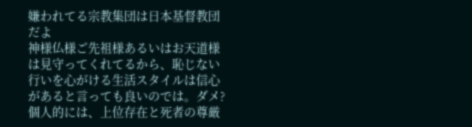嫌われてる宗教集団は日本基督教団だよ
神様仏様ご先祖様あるいはお天道様は見守ってくれてるから、恥じない行いを心がける生活スタイルは信心があると言っても良いのでは。ダメ?
個人的には、上位存在と死者の尊厳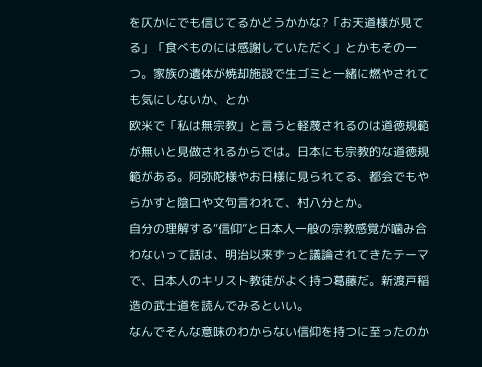を仄かにでも信じてるかどうかかな?「お天道様が見てる」「食べものには感謝していただく」とかもその一つ。家族の遺体が焼却施設で生ゴミと一緒に燃やされても気にしないか、とか
欧米で「私は無宗教」と言うと軽蔑されるのは道徳規範が無いと見做されるからでは。日本にも宗教的な道徳規範がある。阿弥陀様やお日様に見られてる、都会でもやらかすと陰口や文句言われて、村八分とか。
自分の理解する“信仰”と日本人一般の宗教感覚が噛み合わないって話は、明治以来ずっと議論されてきたテーマで、日本人のキリスト教徒がよく持つ葛藤だ。新渡戸稲造の武士道を読んでみるといい。
なんでそんな意味のわからない信仰を持つに至ったのか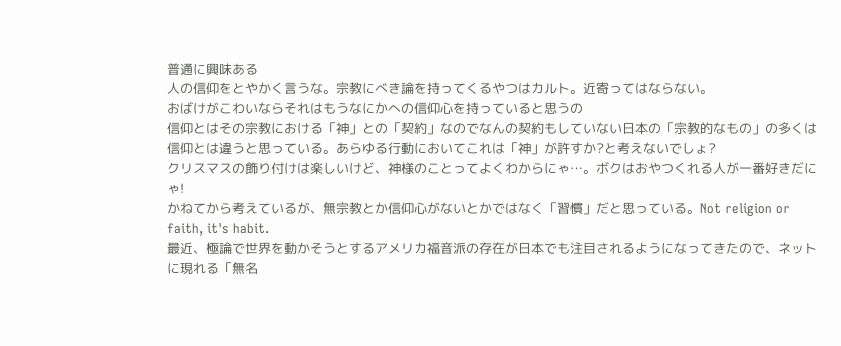普通に興味ある
人の信仰をとやかく言うな。宗教にべき論を持ってくるやつはカルト。近寄ってはならない。
おばけがこわいならそれはもうなにかへの信仰心を持っていると思うの
信仰とはその宗教における「神」との「契約」なのでなんの契約もしていない日本の「宗教的なもの」の多くは信仰とは違うと思っている。あらゆる行動においてこれは「神」が許すか?と考えないでしょ?
クリスマスの飾り付けは楽しいけど、神様のことってよくわからにゃ…。ボクはおやつくれる人が一番好きだにゃ!
かねてから考えているが、無宗教とか信仰心がないとかではなく「習慣」だと思っている。Not religion or faith, it's habit.
最近、極論で世界を動かそうとするアメリカ福音派の存在が日本でも注目されるようになってきたので、ネットに現れる「無名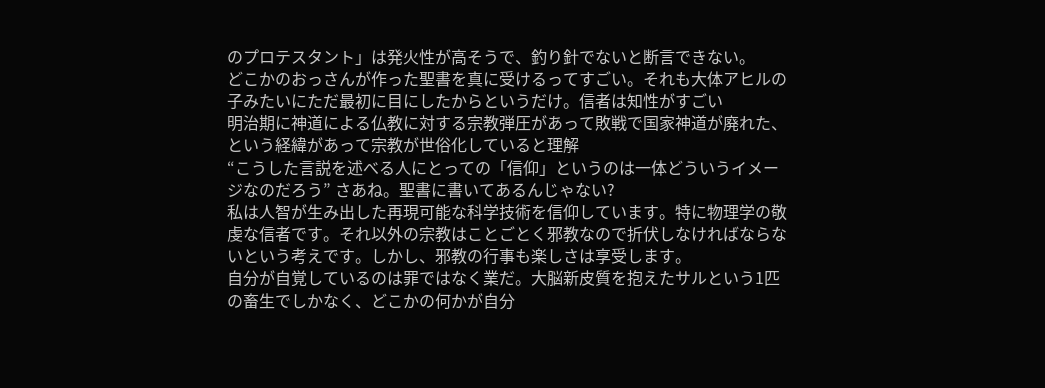のプロテスタント」は発火性が高そうで、釣り針でないと断言できない。
どこかのおっさんが作った聖書を真に受けるってすごい。それも大体アヒルの子みたいにただ最初に目にしたからというだけ。信者は知性がすごい
明治期に神道による仏教に対する宗教弾圧があって敗戦で国家神道が廃れた、という経緯があって宗教が世俗化していると理解
“こうした言説を述べる人にとっての「信仰」というのは一体どういうイメージなのだろう” さあね。聖書に書いてあるんじゃない?
私は人智が生み出した再現可能な科学技術を信仰しています。特に物理学の敬虔な信者です。それ以外の宗教はことごとく邪教なので折伏しなければならないという考えです。しかし、邪教の行事も楽しさは享受します。
自分が自覚しているのは罪ではなく業だ。大脳新皮質を抱えたサルという1匹の畜生でしかなく、どこかの何かが自分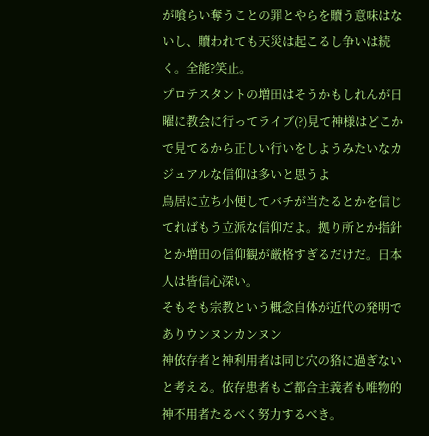が喰らい奪うことの罪とやらを贖う意味はないし、贖われても天災は起こるし争いは続く。全能?笑止。
プロテスタントの増田はそうかもしれんが日曜に教会に行ってライブ(?)見て神様はどこかで見てるから正しい行いをしようみたいなカジュアルな信仰は多いと思うよ
鳥居に立ち小便してバチが当たるとかを信じてればもう立派な信仰だよ。拠り所とか指針とか増田の信仰観が厳格すぎるだけだ。日本人は皆信心深い。
そもそも宗教という概念自体が近代の発明でありウンヌンカンヌン
神依存者と神利用者は同じ穴の狢に過ぎないと考える。依存患者もご都合主義者も唯物的神不用者たるべく努力するべき。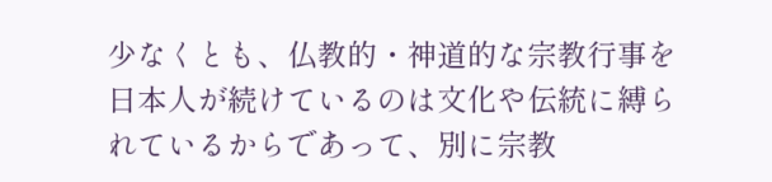少なくとも、仏教的・神道的な宗教行事を日本人が続けているのは文化や伝統に縛られているからであって、別に宗教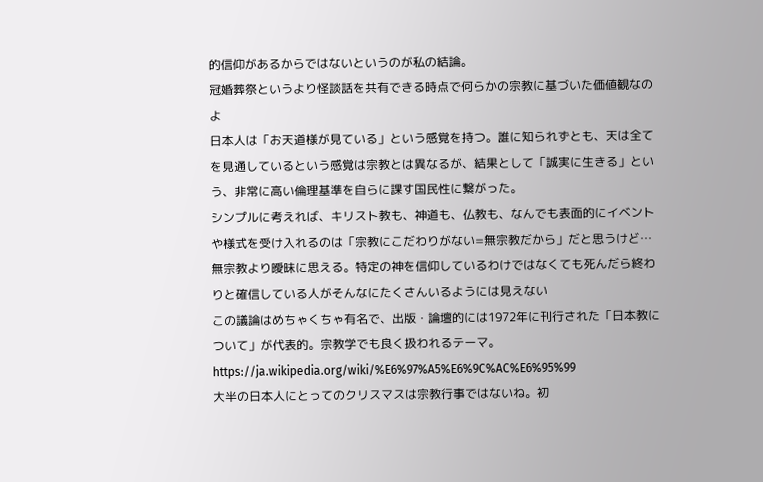的信仰があるからではないというのが私の結論。
冠婚葬祭というより怪談話を共有できる時点で何らかの宗教に基づいた価値観なのよ
日本人は「お天道様が見ている」という感覚を持つ。誰に知られずとも、天は全てを見通しているという感覚は宗教とは異なるが、結果として「誠実に生きる」という、非常に高い倫理基準を自らに課す国民性に繋がった。
シンプルに考えれば、キリスト教も、神道も、仏教も、なんでも表面的にイベントや様式を受け入れるのは「宗教にこだわりがない=無宗教だから」だと思うけど…
無宗教より曖昧に思える。特定の神を信仰しているわけではなくても死んだら終わりと確信している人がそんなにたくさんいるようには見えない
この議論はめちゃくちゃ有名で、出版・論壇的には1972年に刊行された「日本教について」が代表的。宗教学でも良く扱われるテーマ。 https://ja.wikipedia.org/wiki/%E6%97%A5%E6%9C%AC%E6%95%99
大半の日本人にとってのクリスマスは宗教行事ではないね。初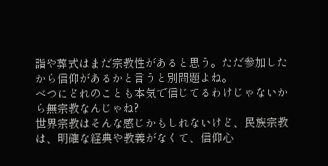詣や葬式はまだ宗教性があると思う。ただ参加したから信仰があるかと言うと別問題よね。
べつにどれのことも本気で信じてるわけじゃないから無宗教なんじゃね?
世界宗教はそんな感じかもしれないけど、民族宗教は、明確な経典や教義がなくて、信仰心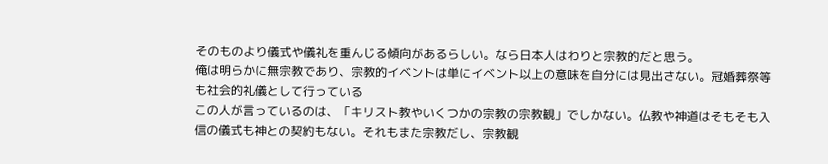そのものより儀式や儀礼を重んじる傾向があるらしい。なら日本人はわりと宗教的だと思う。
俺は明らかに無宗教であり、宗教的イベントは単にイベント以上の意味を自分には見出さない。冠婚葬祭等も社会的礼儀として行っている
この人が言っているのは、「キリスト教やいくつかの宗教の宗教観」でしかない。仏教や神道はそもそも入信の儀式も神との契約もない。それもまた宗教だし、宗教観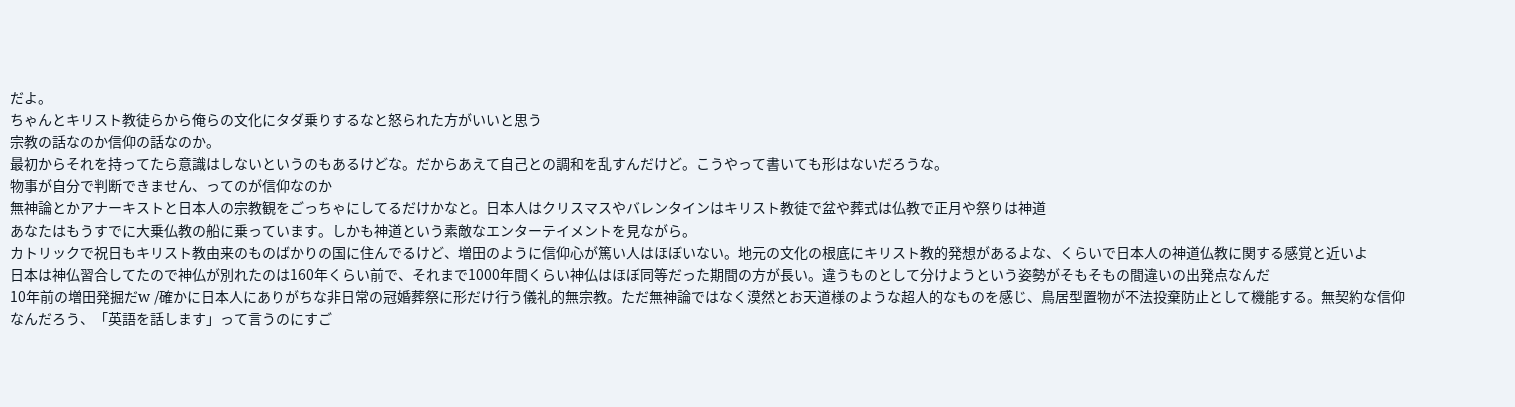だよ。
ちゃんとキリスト教徒らから俺らの文化にタダ乗りするなと怒られた方がいいと思う
宗教の話なのか信仰の話なのか。
最初からそれを持ってたら意識はしないというのもあるけどな。だからあえて自己との調和を乱すんだけど。こうやって書いても形はないだろうな。
物事が自分で判断できません、ってのが信仰なのか
無神論とかアナーキストと日本人の宗教観をごっちゃにしてるだけかなと。日本人はクリスマスやバレンタインはキリスト教徒で盆や葬式は仏教で正月や祭りは神道
あなたはもうすでに大乗仏教の船に乗っています。しかも神道という素敵なエンターテイメントを見ながら。
カトリックで祝日もキリスト教由来のものばかりの国に住んでるけど、増田のように信仰心が篤い人はほぼいない。地元の文化の根底にキリスト教的発想があるよな、くらいで日本人の神道仏教に関する感覚と近いよ
日本は神仏習合してたので神仏が別れたのは160年くらい前で、それまで1000年間くらい神仏はほぼ同等だった期間の方が長い。違うものとして分けようという姿勢がそもそもの間違いの出発点なんだ
10年前の増田発掘だw /確かに日本人にありがちな非日常の冠婚葬祭に形だけ行う儀礼的無宗教。ただ無神論ではなく漠然とお天道様のような超人的なものを感じ、鳥居型置物が不法投棄防止として機能する。無契約な信仰
なんだろう、「英語を話します」って言うのにすご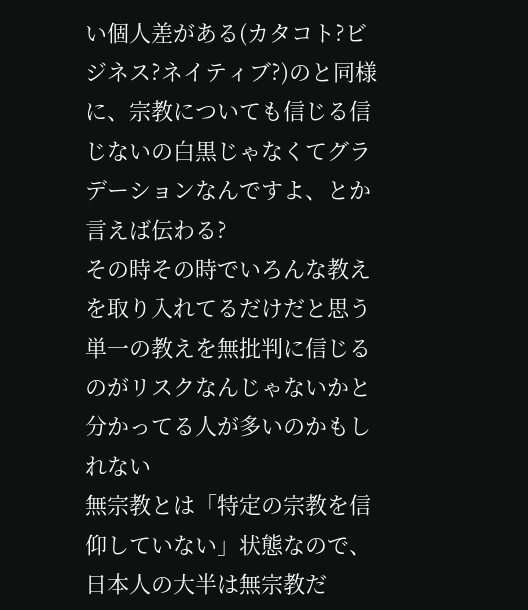い個人差がある(カタコト?ビジネス?ネイティブ?)のと同様に、宗教についても信じる信じないの白黒じゃなくてグラデーションなんですよ、とか言えば伝わる?
その時その時でいろんな教えを取り入れてるだけだと思う 単一の教えを無批判に信じるのがリスクなんじゃないかと分かってる人が多いのかもしれない
無宗教とは「特定の宗教を信仰していない」状態なので、日本人の大半は無宗教だ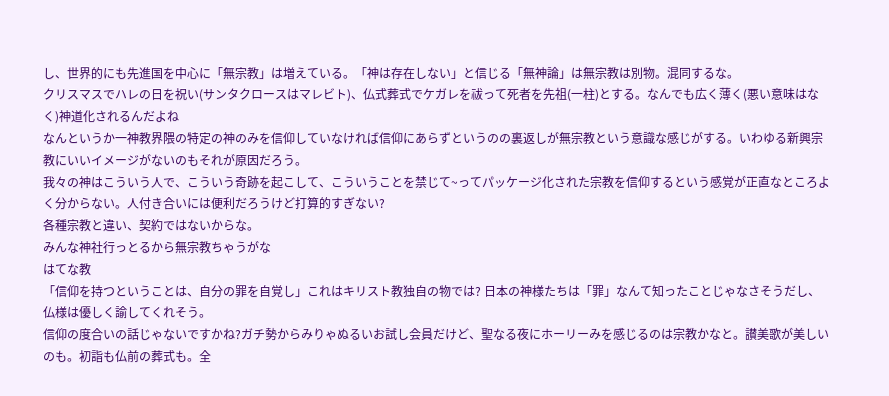し、世界的にも先進国を中心に「無宗教」は増えている。「神は存在しない」と信じる「無神論」は無宗教は別物。混同するな。
クリスマスでハレの日を祝い(サンタクロースはマレビト)、仏式葬式でケガレを祓って死者を先祖(一柱)とする。なんでも広く薄く(悪い意味はなく)神道化されるんだよね
なんというか一神教界隈の特定の神のみを信仰していなければ信仰にあらずというのの裏返しが無宗教という意識な感じがする。いわゆる新興宗教にいいイメージがないのもそれが原因だろう。
我々の神はこういう人で、こういう奇跡を起こして、こういうことを禁じて~ってパッケージ化された宗教を信仰するという感覚が正直なところよく分からない。人付き合いには便利だろうけど打算的すぎない?
各種宗教と違い、契約ではないからな。
みんな神社行っとるから無宗教ちゃうがな
はてな教
「信仰を持つということは、自分の罪を自覚し」これはキリスト教独自の物では? 日本の神様たちは「罪」なんて知ったことじゃなさそうだし、仏様は優しく諭してくれそう。
信仰の度合いの話じゃないですかね?ガチ勢からみりゃぬるいお試し会員だけど、聖なる夜にホーリーみを感じるのは宗教かなと。讃美歌が美しいのも。初詣も仏前の葬式も。全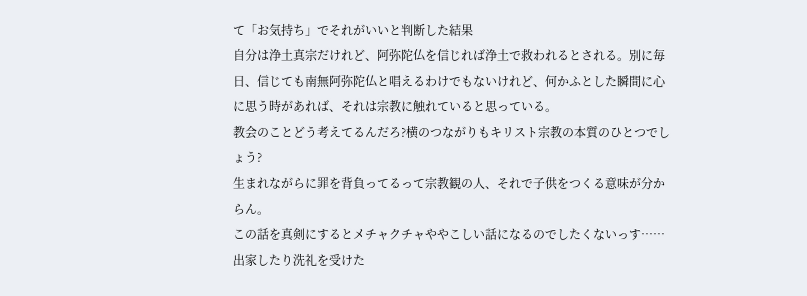て「お気持ち」でそれがいいと判断した結果
自分は浄土真宗だけれど、阿弥陀仏を信じれば浄土で救われるとされる。別に毎日、信じても南無阿弥陀仏と唱えるわけでもないけれど、何かふとした瞬間に心に思う時があれば、それは宗教に触れていると思っている。
教会のことどう考えてるんだろ?横のつながりもキリスト宗教の本質のひとつでしょう?
生まれながらに罪を背負ってるって宗教観の人、それで子供をつくる意味が分からん。
この話を真剣にするとメチャクチャややこしい話になるのでしたくないっす……
出家したり洗礼を受けた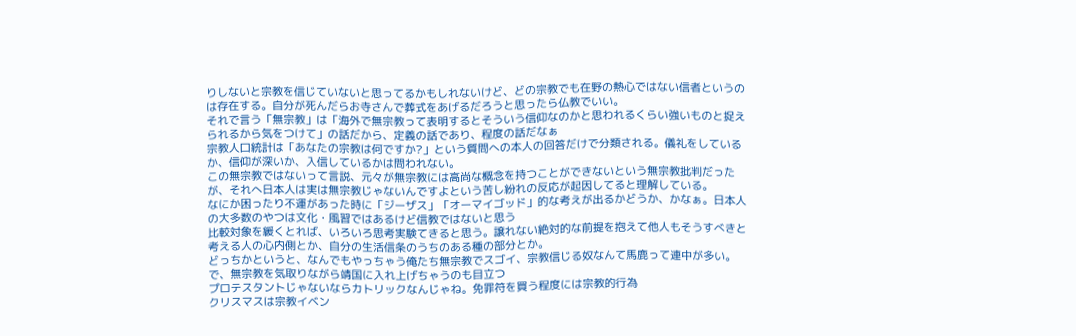りしないと宗教を信じていないと思ってるかもしれないけど、どの宗教でも在野の熱心ではない信者というのは存在する。自分が死んだらお寺さんで葬式をあげるだろうと思ったら仏教でいい。
それで言う「無宗教」は「海外で無宗教って表明するとそういう信仰なのかと思われるくらい強いものと捉えられるから気をつけて」の話だから、定義の話であり、程度の話だなぁ
宗教人口統計は「あなたの宗教は何ですか?」という質問への本人の回答だけで分類される。儀礼をしているか、信仰が深いか、入信しているかは問われない。
この無宗教ではないって言説、元々が無宗教には高尚な概念を持つことができないという無宗教批判だったが、それへ日本人は実は無宗教じゃないんですよという苦し紛れの反応が起因してると理解している。
なにか困ったり不運があった時に「ジーザス」「オーマイゴッド」的な考えが出るかどうか、かなぁ。日本人の大多数のやつは文化・風習ではあるけど信教ではないと思う
比較対象を緩くとれば、いろいろ思考実験てきると思う。譲れない絶対的な前提を抱えて他人もそうすべきと考える人の心内側とか、自分の生活信条のうちのある種の部分とか。
どっちかというと、なんでもやっちゃう俺たち無宗教でスゴイ、宗教信じる奴なんて馬鹿って連中が多い。で、無宗教を気取りながら靖国に入れ上げちゃうのも目立つ
プロテスタントじゃないならカトリックなんじゃね。免罪符を買う程度には宗教的行為
クリスマスは宗教イベン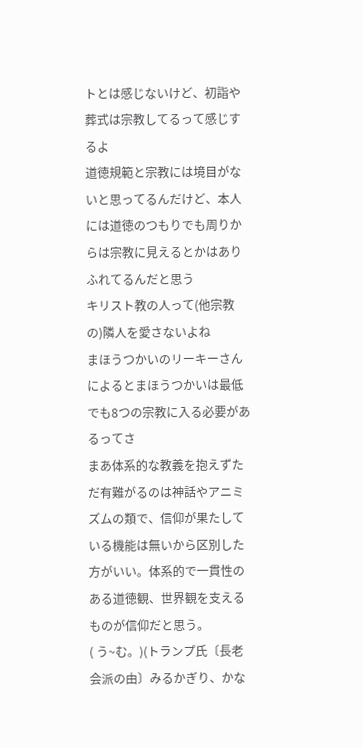トとは感じないけど、初詣や葬式は宗教してるって感じするよ
道徳規範と宗教には境目がないと思ってるんだけど、本人には道徳のつもりでも周りからは宗教に見えるとかはありふれてるんだと思う
キリスト教の人って(他宗教の)隣人を愛さないよね
まほうつかいのリーキーさんによるとまほうつかいは最低でも8つの宗教に入る必要があるってさ
まあ体系的な教義を抱えずただ有難がるのは神話やアニミズムの類で、信仰が果たしている機能は無いから区別した方がいい。体系的で一貫性のある道徳観、世界観を支えるものが信仰だと思う。
( う~む。)(トランプ氏〔長老会派の由〕みるかぎり、かな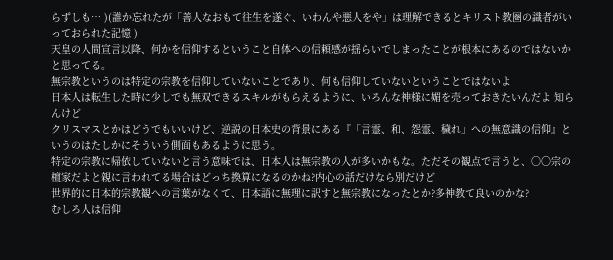らずしも… )(誰か忘れたが「善人なおもて往生を遂ぐ、いわんや悪人をや」は理解できるとキリスト教圏の識者がいっておられた記憶 )
天皇の人間宣言以降、何かを信仰するということ自体への信頼感が揺らいでしまったことが根本にあるのではないかと思ってる。
無宗教というのは特定の宗教を信仰していないことであり、何も信仰していないということではないよ
日本人は転生した時に少しでも無双できるスキルがもらえるように、いろんな神様に媚を売っておきたいんだよ 知らんけど
クリスマスとかはどうでもいいけど、逆説の日本史の背景にある『「言霊、和、怨霊、穢れ」への無意識の信仰』というのはたしかにそういう側面もあるように思う。
特定の宗教に帰依していないと言う意味では、日本人は無宗教の人が多いかもな。ただその観点で言うと、〇〇宗の檀家だよと親に言われてる場合はどっち換算になるのかね?内心の話だけなら別だけど
世界的に日本的宗教観への言葉がなくて、日本語に無理に訳すと無宗教になったとか?多神教て良いのかな?
むしろ人は信仰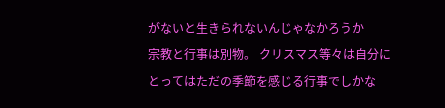がないと生きられないんじゃなかろうか
宗教と行事は別物。 クリスマス等々は自分にとってはただの季節を感じる行事でしかな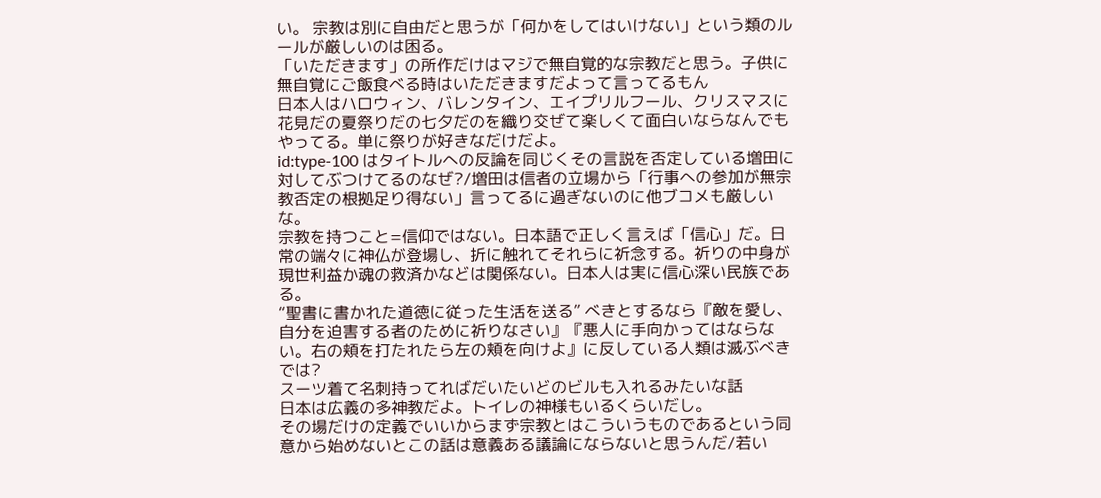い。 宗教は別に自由だと思うが「何かをしてはいけない」という類のルールが厳しいのは困る。
「いただきます」の所作だけはマジで無自覚的な宗教だと思う。子供に無自覚にご飯食べる時はいただきますだよって言ってるもん
日本人はハロウィン、バレンタイン、エイプリルフール、クリスマスに花見だの夏祭りだの七夕だのを織り交ぜて楽しくて面白いならなんでもやってる。単に祭りが好きなだけだよ。
id:type-100 はタイトルへの反論を同じくその言説を否定している増田に対してぶつけてるのなぜ?/増田は信者の立場から「行事への参加が無宗教否定の根拠足り得ない」言ってるに過ぎないのに他ブコメも厳しいな。
宗教を持つこと=信仰ではない。日本語で正しく言えば「信心」だ。日常の端々に神仏が登場し、折に触れてそれらに祈念する。祈りの中身が現世利益か魂の救済かなどは関係ない。日本人は実に信心深い民族である。
“聖書に書かれた道徳に従った生活を送る” べきとするなら『敵を愛し、自分を迫害する者のために祈りなさい』『悪人に手向かってはならない。右の頬を打たれたら左の頬を向けよ』に反している人類は滅ぶべきでは?
スーツ着て名刺持ってればだいたいどのビルも入れるみたいな話
日本は広義の多神教だよ。トイレの神様もいるくらいだし。
その場だけの定義でいいからまず宗教とはこういうものであるという同意から始めないとこの話は意義ある議論にならないと思うんだ/若い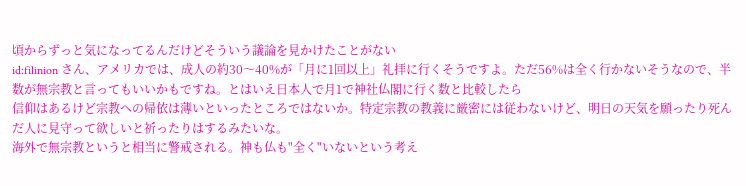頃からずっと気になってるんだけどそういう議論を見かけたことがない
id:filinion さん、アメリカでは、成人の約30〜40%が「月に1回以上」礼拝に行くそうですよ。ただ56%は全く行かないそうなので、半数が無宗教と言ってもいいかもですね。とはいえ日本人で月1で神社仏閣に行く数と比較したら
信仰はあるけど宗教への帰依は薄いといったところではないか。特定宗教の教義に厳密には従わないけど、明日の天気を願ったり死んだ人に見守って欲しいと祈ったりはするみたいな。
海外で無宗教というと相当に警戒される。神も仏も"全く"いないという考え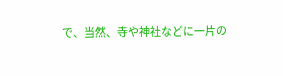で、当然、寺や神社などに一片の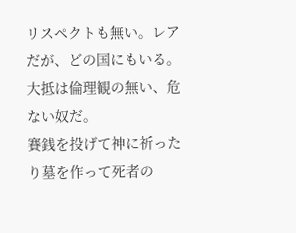リスペクトも無い。レアだが、どの国にもいる。大抵は倫理観の無い、危ない奴だ。
賽銭を投げて神に祈ったり墓を作って死者の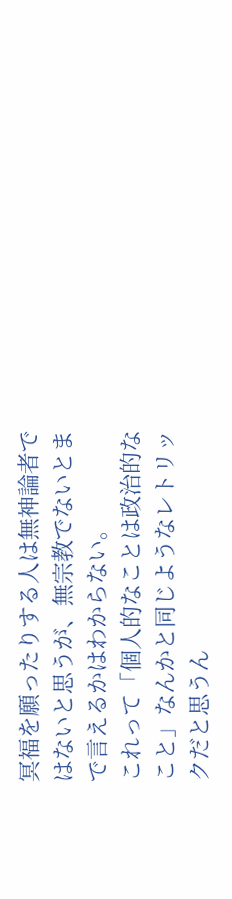冥福を願ったりする人は無神論者ではないと思うが、無宗教でないとまで言えるかはわからない。
これって「個人的なことは政治的なこと」なんかと同じようなレトリックだと思うん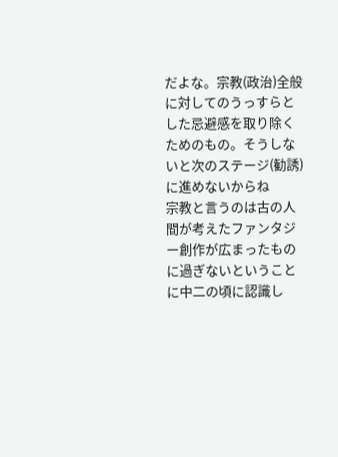だよな。宗教(政治)全般に対してのうっすらとした忌避感を取り除くためのもの。そうしないと次のステージ(勧誘)に進めないからね
宗教と言うのは古の人間が考えたファンタジー創作が広まったものに過ぎないということに中二の頃に認識し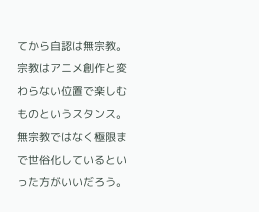てから自認は無宗教。宗教はアニメ創作と変わらない位置で楽しむものというスタンス。
無宗教ではなく極限まで世俗化しているといった方がいいだろう。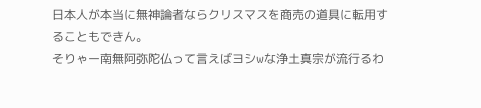日本人が本当に無神論者ならクリスマスを商売の道具に転用することもできん。
そりゃー南無阿弥陀仏って言えばヨシwな浄土真宗が流行るわ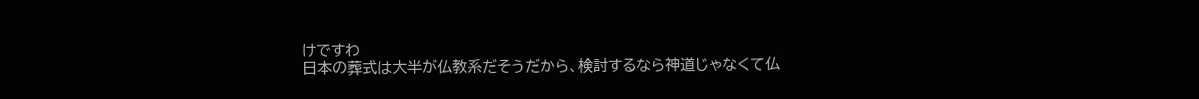けですわ
日本の葬式は大半が仏教系だそうだから、検討するなら神道じゃなくて仏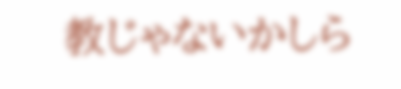教じゃないかしら